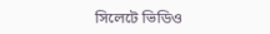সিলেটে ভিডিও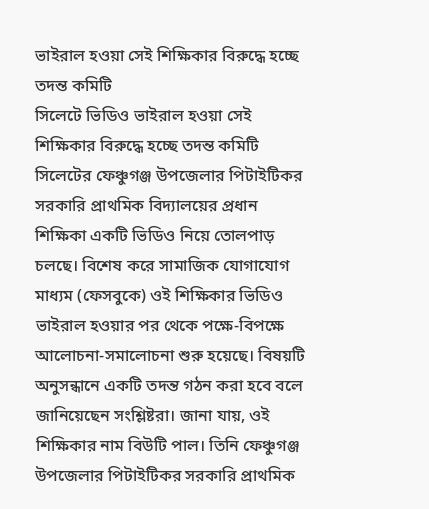ভাইরাল হওয়া সেই শিক্ষিকার বিরুদ্ধে হচ্ছে তদন্ত কমিটি
সিলেটে ভিডিও ভাইরাল হওয়া সেই শিক্ষিকার বিরুদ্ধে হচ্ছে তদন্ত কমিটি
সিলেটের ফেঞ্চুগঞ্জ উপজেলার পিটাইটিকর সরকারি প্রাথমিক বিদ্যালয়ের প্রধান শিক্ষিকা একটি ভিডিও নিয়ে তোলপাড় চলছে। বিশেষ করে সামাজিক যোগাযোগ মাধ্যম (ফেসবুকে) ওই শিক্ষিকার ভিডিও ভাইরাল হওয়ার পর থেকে পক্ষে-বিপক্ষে আলোচনা-সমালোচনা শুরু হয়েছে। বিষয়টি অনুসন্ধানে একটি তদন্ত গঠন করা হবে বলে জানিয়েছেন সংশ্লিষ্টরা। জানা যায়, ওই শিক্ষিকার নাম বিউটি পাল। তিনি ফেঞ্চুগঞ্জ উপজেলার পিটাইটিকর সরকারি প্রাথমিক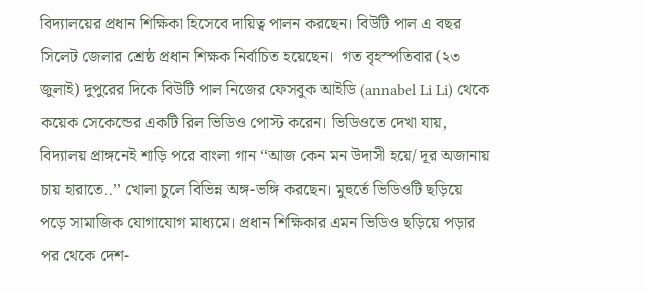বিদ্যালয়ের প্রধান শিক্ষিকা হিসেবে দায়িত্ব পালন করছেন। বিউটি পাল এ বছর সিলেট জেলার শ্রেষ্ঠ প্রধান শিক্ষক নির্বাচিত হয়েছেন।  গত বৃহস্পতিবার (২৩ জুলাই) দুপুরের দিকে বিউটি পাল নিজের ফেসবুক আইডি (annabel Li Li) থেকে কয়েক সেকেন্ডের একটি রিল ভিডিও পোস্ট করেন। ভিডিওতে দেখা যায়, বিদ্যালয় প্রাঙ্গনেই শাড়ি পরে বাংলা গান ‘‘আজ কেন মন উদাসী হয়ে/ দূর অজানায় চায় হারাতে..’’ খোলা চুলে বিভিন্ন অঙ্গ-ভঙ্গি করছেন। মুহুর্তে ভিডিওটি ছড়িয়ে পড়ে সামাজিক যোগাযোগ মাধ্যমে। প্রধান শিক্ষিকার এমন ভিডিও ছড়িয়ে পড়ার পর থেকে দেশ-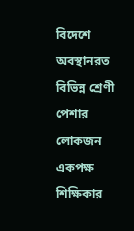বিদেশে অবস্থানরত বিভিন্ন শ্রেণী পেশার লোকজন একপক্ষ শিক্ষিকার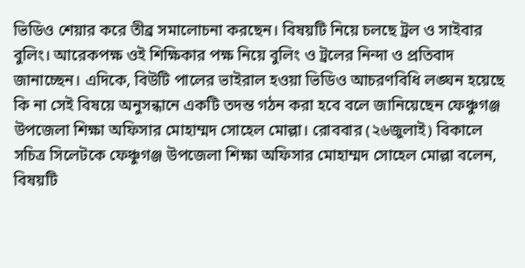ভিডিও শেয়ার করে তীব্র সমালোচনা করছেন। বিষয়টি নিয়ে চলছে ট্রল ও সাইবার বুলিং। আরেকপক্ষ ওই শিক্ষিকার পক্ষ নিয়ে বুলিং ও ট্রলের নিন্দা ও প্রতিবাদ জানাচ্ছেন। এদিকে, বিউটি পালের ভাইরাল হওয়া ভিডিও আচরণবিধি লঙ্ঘন হয়েছে কি না সেই বিষয়ে অনুসন্ধানে একটি তদন্ত গঠন করা হবে বলে জানিয়েছেন ফেঞ্চুগঞ্জ উপজেলা শিক্ষা অফিসার মোহাম্মদ সোহেল মোল্লা। রোববার (২৬জুলাই) বিকালে সচিত্র সিলেটকে ফেঞ্চুগঞ্জ উপজেলা শিক্ষা অফিসার মোহাম্মদ সোহেল মোল্লা বলেন, বিষয়টি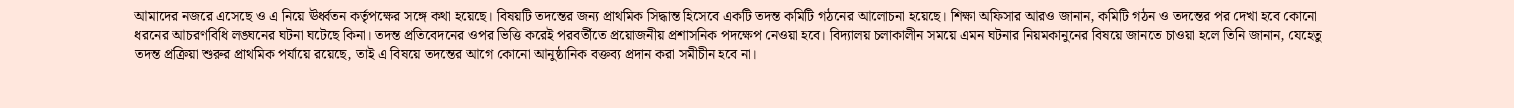আমাদের নজরে এসেছে ও এ নিয়ে ঊর্ধ্বতন কর্তৃপক্ষের সঙ্গে কথা হয়েছে। বিষয়টি তদন্তের জন্য প্রাথমিক সিদ্ধান্ত হিসেবে একটি তদন্ত কমিটি গঠনের আলোচনা হয়েছে। শিক্ষা অফিসার আরও জানান, কমিটি গঠন ও তদন্তের পর দেখা হবে কোনো ধরনের আচরণবিধি লঙ্ঘনের ঘটনা ঘটেছে কিনা। তদন্ত প্রতিবেদনের ওপর ভিত্তি করেই পরবর্তীতে প্রয়োজনীয় প্রশাসনিক পদক্ষেপ নেওয়া হবে। বিদ্যালয় চলাকালীন সময়ে এমন ঘটনার নিয়মকানুনের বিষয়ে জানতে চাওয়া হলে তিনি জানান, যেহেতু তদন্ত প্রক্রিয়া শুরুর প্রাথমিক পর্যায়ে রয়েছে, তাই এ বিষয়ে তদন্তের আগে কোনো আনুষ্ঠানিক বক্তব্য প্রদান করা সমীচীন হবে না।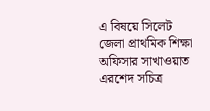এ বিষয়ে সিলেট জেলা প্রাথমিক শিক্ষা অফিসার সাখাওয়াত এরশেদ সচিত্র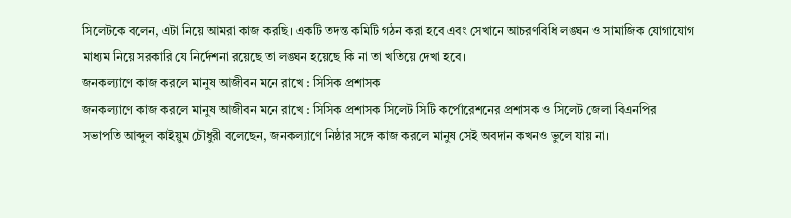সিলেটকে বলেন, এটা নিয়ে আমরা কাজ করছি। একটি তদন্ত কমিটি গঠন করা হবে এবং সেখানে আচরণবিধি লঙ্ঘন ও সামাজিক যোগাযোগ মাধ্যম নিয়ে সরকারি যে নির্দেশনা রয়েছে তা লঙ্ঘন হয়েছে কি না তা খতিয়ে দেখা হবে।
জনকল্যাণে কাজ করলে মানুষ আজীবন মনে রাখে : সিসিক প্রশাসক
জনকল্যাণে কাজ করলে মানুষ আজীবন মনে রাখে : সিসিক প্রশাসক সিলেট সিটি কর্পোরেশনের প্রশাসক ও সিলেট জেলা বিএনপির সভাপতি আব্দুল কাইয়ুম চৌধুরী বলেছেন, জনকল্যাণে নিষ্ঠার সঙ্গে কাজ করলে মানুষ সেই অবদান কখনও ভুলে যায় না।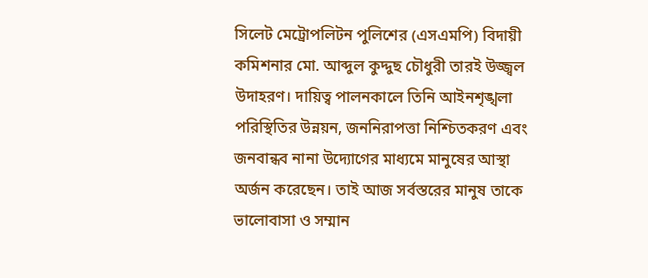সিলেট মেট্রোপলিটন পুলিশের (এসএমপি) বিদায়ী কমিশনার মো. আব্দুল কুদ্দুছ চৌধুরী তারই উজ্জ্বল উদাহরণ। দায়িত্ব পালনকালে তিনি আইনশৃঙ্খলা পরিস্থিতির উন্নয়ন, জননিরাপত্তা নিশ্চিতকরণ এবং জনবান্ধব নানা উদ্যোগের মাধ্যমে মানুষের আস্থা অর্জন করেছেন। তাই আজ সর্বস্তরের মানুষ তাকে ভালোবাসা ও সম্মান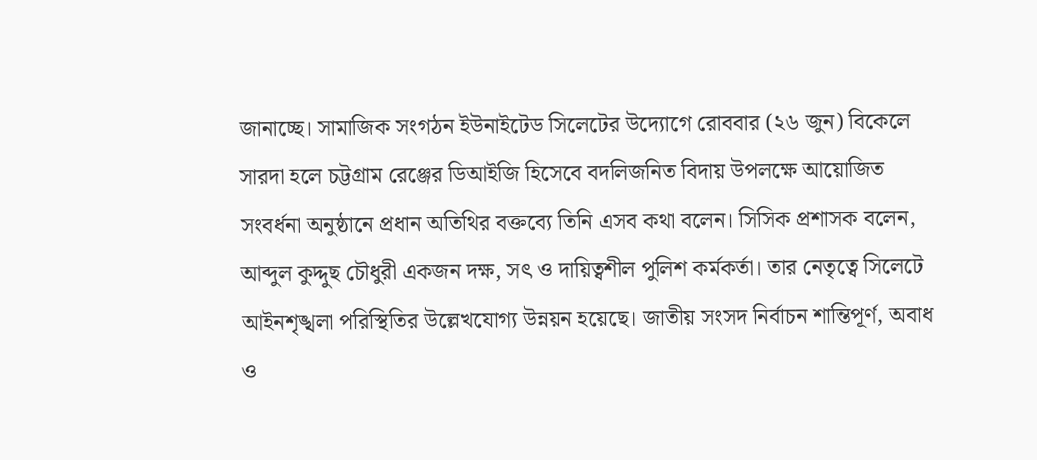জানাচ্ছে। সামাজিক সংগঠন ইউনাইটেড সিলেটের উদ্যোগে রোববার (২৬ জুন) বিকেলে সারদা হলে চট্টগ্রাম রেঞ্জের ডিআইজি হিসেবে বদলিজনিত বিদায় উপলক্ষে আয়োজিত সংবর্ধনা অনুষ্ঠানে প্রধান অতিথির বক্তব্যে তিনি এসব কথা বলেন। সিসিক প্রশাসক বলেন, আব্দুল কুদ্দুছ চৌধুরী একজন দক্ষ, সৎ ও দায়িত্বশীল পুলিশ কর্মকর্তা। তার নেতৃত্বে সিলেটে আইনশৃঙ্খলা পরিস্থিতির উল্লেখযোগ্য উন্নয়ন হয়েছে। জাতীয় সংসদ নির্বাচন শান্তিপূর্ণ, অবাধ ও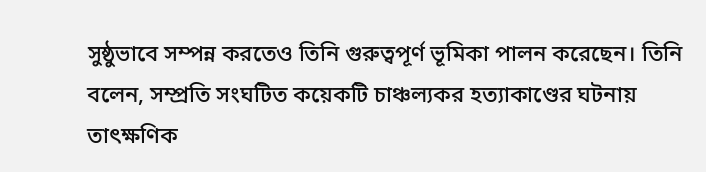সুষ্ঠুভাবে সম্পন্ন করতেও তিনি গুরুত্বপূর্ণ ভূমিকা পালন করেছেন। তিনি বলেন, সম্প্রতি সংঘটিত কয়েকটি চাঞ্চল্যকর হত্যাকাণ্ডের ঘটনায় তাৎক্ষণিক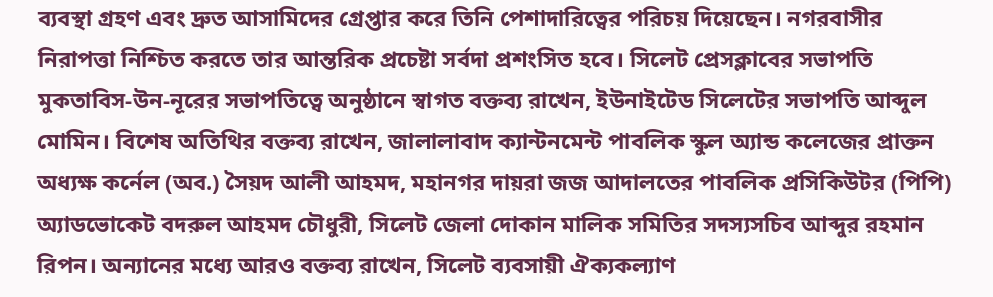ব্যবস্থা গ্রহণ এবং দ্রুত আসামিদের গ্রেপ্তার করে তিনি পেশাদারিত্বের পরিচয় দিয়েছেন। নগরবাসীর নিরাপত্তা নিশ্চিত করতে তার আন্তরিক প্রচেষ্টা সর্বদা প্রশংসিত হবে। সিলেট প্রেসক্লাবের সভাপতি মুকতাবিস-উন-নূরের সভাপতিত্বে অনুষ্ঠানে স্বাগত বক্তব্য রাখেন, ইউনাইটেড সিলেটের সভাপতি আব্দুল মোমিন। বিশেষ অতিথির বক্তব্য রাখেন, জালালাবাদ ক্যান্টনমেন্ট পাবলিক স্কুল অ্যান্ড কলেজের প্রাক্তন অধ্যক্ষ কর্নেল (অব.) সৈয়দ আলী আহমদ, মহানগর দায়রা জজ আদালতের পাবলিক প্রসিকিউটর (পিপি) অ্যাডভোকেট বদরুল আহমদ চৌধুরী, সিলেট জেলা দোকান মালিক সমিতির সদস্যসচিব আব্দুর রহমান রিপন। অন্যানের মধ্যে আরও বক্তব্য রাখেন, সিলেট ব্যবসায়ী ঐক্যকল্যাণ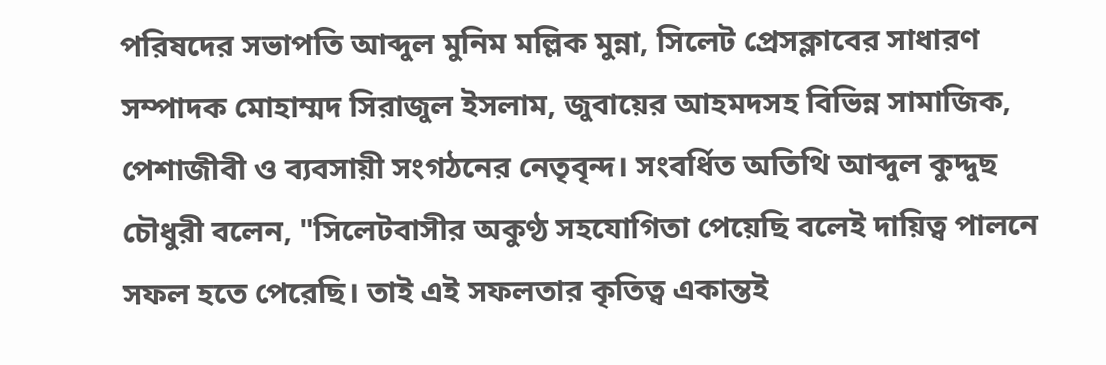পরিষদের সভাপতি আব্দুল মুনিম মল্লিক মুন্না, সিলেট প্রেসক্লাবের সাধারণ সম্পাদক মোহাম্মদ সিরাজুল ইসলাম, জুবায়ের আহমদসহ বিভিন্ন সামাজিক, পেশাজীবী ও ব্যবসায়ী সংগঠনের নেতৃবৃন্দ। সংবর্ধিত অতিথি আব্দুল কুদ্দুছ চৌধুরী বলেন, "সিলেটবাসীর অকুণ্ঠ সহযোগিতা পেয়েছি বলেই দায়িত্ব পালনে সফল হতে পেরেছি। তাই এই সফলতার কৃতিত্ব একান্তই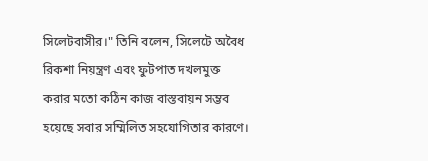সিলেটবাসীর।" তিনি বলেন, সিলেটে অবৈধ রিকশা নিয়ন্ত্রণ এবং ফুটপাত দখলমুক্ত করার মতো কঠিন কাজ বাস্তবায়ন সম্ভব হয়েছে সবার সম্মিলিত সহযোগিতার কারণে।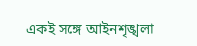একই সঙ্গে আইনশৃঙ্খলা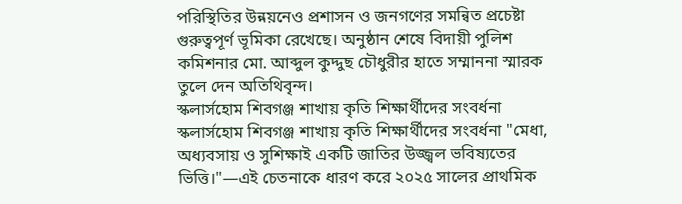পরিস্থিতির উন্নয়নেও প্রশাসন ও জনগণের সমন্বিত প্রচেষ্টা গুরুত্বপূর্ণ ভূমিকা রেখেছে। অনুষ্ঠান শেষে বিদায়ী পুলিশ কমিশনার মো. আব্দুল কুদ্দুছ চৌধুরীর হাতে সম্মাননা স্মারক তুলে দেন অতিথিবৃন্দ।
স্কলার্সহোম শিবগঞ্জ শাখায় কৃতি শিক্ষার্থীদের সংবর্ধনা
স্কলার্সহোম শিবগঞ্জ শাখায় কৃতি শিক্ষার্থীদের সংবর্ধনা "মেধা, অধ্যবসায় ও সুশিক্ষাই একটি জাতির উজ্জ্বল ভবিষ্যতের ভিত্তি।"—এই চেতনাকে ধারণ করে ২০২৫ সালের প্রাথমিক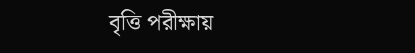বৃত্তি পরীক্ষায়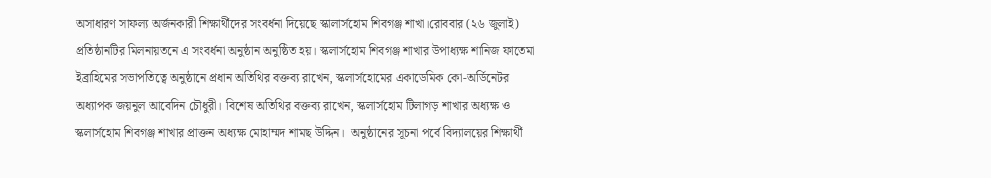অসাধারণ সাফল্য অর্জনকারী শিক্ষার্থীদের সংবর্ধনা দিয়েছে স্কালার্সহোম শিবগঞ্জ শাখা।রোববার (২৬ জুলাই) প্রতিষ্ঠানটির মিলনায়তনে এ সংবর্ধনা অনুষ্ঠান অনুষ্ঠিত হয়। স্কলার্সহোম শিবগঞ্জ শাখার উপাধ্যক্ষ শানিজ ফাতেমা ইব্রাহিমের সভাপতিত্বে অনুষ্ঠানে প্রধান অতিথির বক্তব্য রাখেন, স্কলার্সহোমের একাডেমিক কো-অর্ডিনেটর অধ্যাপক জয়নুল আবেদিন চৌধুরী। বিশেষ অতিথির বক্তব্য রাখেন, স্কলার্সহোম টিলাগড় শাখার অধ্যক্ষ ও স্কলার্সহোম শিবগঞ্জ শাখার প্রাক্তন অধ্যক্ষ মোহাম্মদ শামছ উদ্দিন।  অনুষ্ঠানের সূচনা পর্বে বিদ্যালয়ের শিক্ষার্থী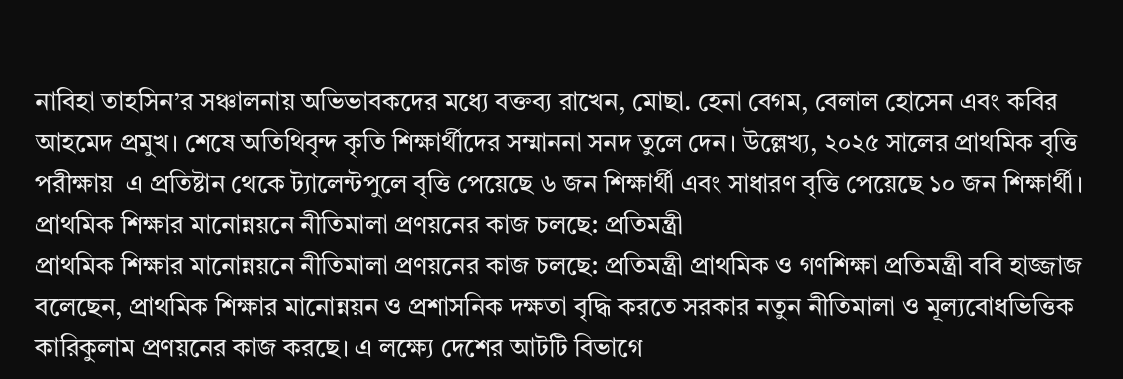নাবিহা তাহসিন’র সঞ্চালনায় অভিভাবকদের মধ্যে বক্তব্য রাখেন, মোছা. হেনা বেগম, বেলাল হোসেন এবং কবির আহমেদ প্রমুখ। শেষে অতিথিবৃন্দ কৃতি শিক্ষার্থীদের সম্মাননা সনদ তুলে দেন। উল্লেখ্য, ২০২৫ সালের প্রাথমিক বৃত্তি পরীক্ষায়  এ প্রতিষ্টান থেকে ট্যালেন্টপুলে বৃত্তি পেয়েছে ৬ জন শিক্ষার্থী এবং সাধারণ বৃত্তি পেয়েছে ১০ জন শিক্ষার্থী।
প্রাথমিক শিক্ষার মানোন্নয়নে নীতিমালা প্রণয়নের কাজ চলছে: প্রতিমন্ত্রী
প্রাথমিক শিক্ষার মানোন্নয়নে নীতিমালা প্রণয়নের কাজ চলছে: প্রতিমন্ত্রী প্রাথমিক ও গণশিক্ষা প্রতিমন্ত্রী ববি হাজ্জাজ বলেছেন, প্রাথমিক শিক্ষার মানোন্নয়ন ও প্রশাসনিক দক্ষতা বৃদ্ধি করতে সরকার নতুন নীতিমালা ও মূল্যবোধভিত্তিক কারিকুলাম প্রণয়নের কাজ করছে। এ লক্ষ্যে দেশের আটটি বিভাগে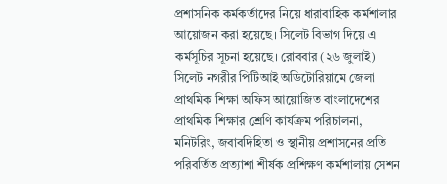প্রশাসনিক কর্মকর্তাদের নিয়ে ধারাবাহিক কর্মশালার আয়োজন করা হয়েছে। সিলেট বিভাগ দিয়ে এ কর্মসূচির সূচনা হয়েছে। রোববার (২৬ জুলাই) সিলেট নগরীর পিটিআই অডিটোরিয়ামে জেলা প্রাথমিক শিক্ষা অফিস আয়োজিত বাংলাদেশের প্রাথমিক শিক্ষার শ্রেণি কার্যক্রম পরিচালনা, মনিটরিং, জবাবদিহিতা ও স্থানীয় প্রশাসনের প্রতি পরিবর্তিত প্রত্যাশা শীর্ষক প্রশিক্ষণ কর্মশালায় সেশন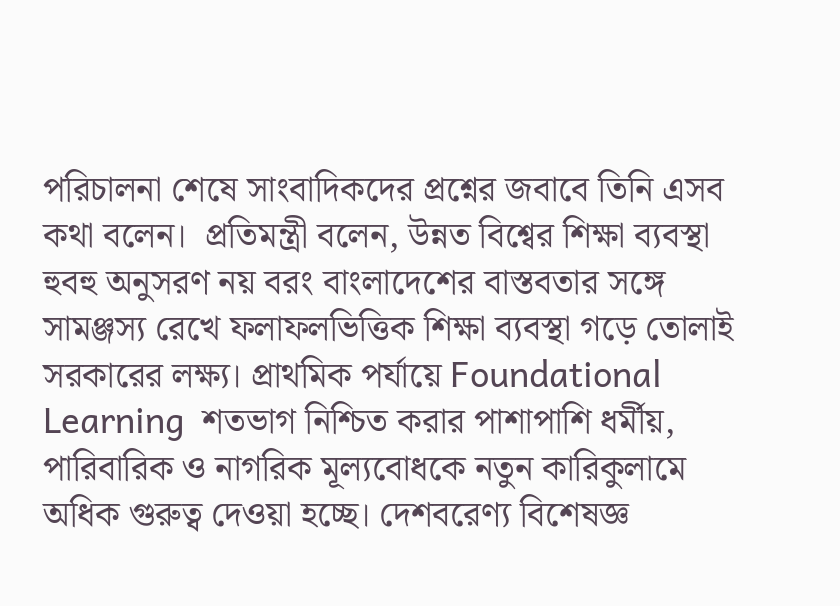পরিচালনা শেষে সাংবাদিকদের প্রশ্নের জবাবে তিনি এসব কথা বলেন।  প্রতিমন্ত্রী বলেন, উন্নত বিশ্বের শিক্ষা ব্যবস্থা হুবহু অনুসরণ নয় বরং বাংলাদেশের বাস্তবতার সঙ্গে সামঞ্জস্য রেখে ফলাফলভিত্তিক শিক্ষা ব্যবস্থা গড়ে তোলাই সরকারের লক্ষ্য। প্রাথমিক পর্যায়ে Foundational Learning  শতভাগ নিশ্চিত করার পাশাপাশি ধর্মীয়, পারিবারিক ও নাগরিক মূল্যবোধকে নতুন কারিকুলামে অধিক গুরুত্ব দেওয়া হচ্ছে। দেশবরেণ্য বিশেষজ্ঞ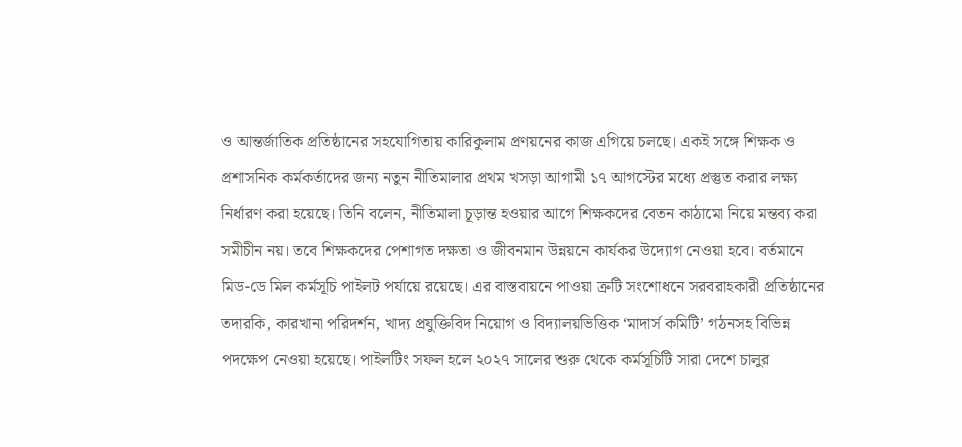ও আন্তর্জাতিক প্রতিষ্ঠানের সহযোগিতায় কারিকুলাম প্রণয়নের কাজ এগিয়ে চলছে। একই সঙ্গে শিক্ষক ও প্রশাসনিক কর্মকর্তাদের জন্য নতুন নীতিমালার প্রথম খসড়া আগামী ১৭ আগস্টের মধ্যে প্রস্তুত করার লক্ষ্য নির্ধারণ করা হয়েছে। তিনি বলেন, নীতিমালা চূড়ান্ত হওয়ার আগে শিক্ষকদের বেতন কাঠামো নিয়ে মন্তব্য করা সমীচীন নয়। তবে শিক্ষকদের পেশাগত দক্ষতা ও জীবনমান উন্নয়নে কার্যকর উদ্যোগ নেওয়া হবে। বর্তমানে মিড-ডে মিল কর্মসূচি পাইলট পর্যায়ে রয়েছে। এর বাস্তবায়নে পাওয়া ত্রুটি সংশোধনে সরবরাহকারী প্রতিষ্ঠানের তদারকি, কারখানা পরিদর্শন, খাদ্য প্রযুক্তিবিদ নিয়োগ ও বিদ্যালয়ভিত্তিক ‘মাদার্স কমিটি’ গঠনসহ বিভিন্ন পদক্ষেপ নেওয়া হয়েছে। পাইলটিং সফল হলে ২০২৭ সালের শুরু থেকে কর্মসূচিটি সারা দেশে চালুর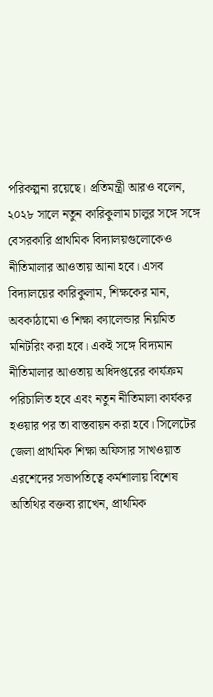পরিকল্পনা রয়েছে। প্রতিমন্ত্রী আরও বলেন, ২০২৮ সালে নতুন কারিকুলাম চালুর সঙ্গে সঙ্গে বেসরকারি প্রাথমিক বিদ্যালয়গুলোকেও নীতিমালার আওতায় আনা হবে। এসব বিদ্যালয়ের কারিকুলাম, শিক্ষকের মান, অবকাঠামো ও শিক্ষা ক্যালেন্ডার নিয়মিত মনিটরিং করা হবে। একই সঙ্গে বিদ্যমান নীতিমালার আওতায় অধিদপ্তরের কার্যক্রম পরিচালিত হবে এবং নতুন নীতিমালা কার্যকর হওয়ার পর তা বাস্তবায়ন করা হবে। সিলেটের জেলা প্রাথমিক শিক্ষা অফিসার সাখওয়াত এরশেদের সভাপতিত্বে কর্মশালায় বিশেষ অতিথির বক্তব্য রাখেন, প্রাথমিক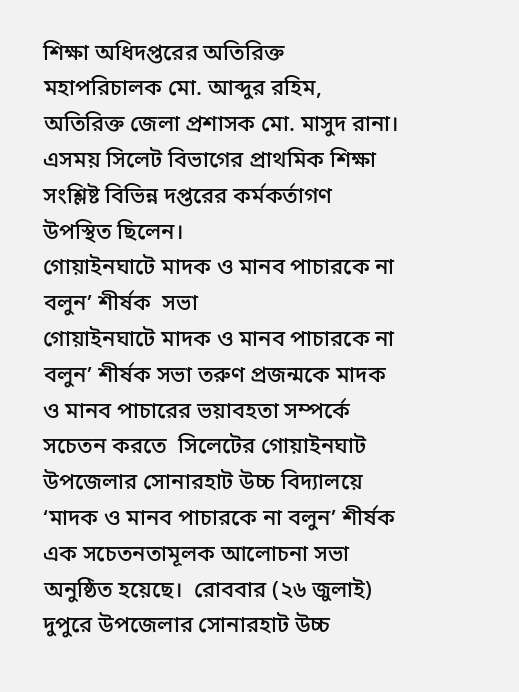শিক্ষা অধিদপ্তরের অতিরিক্ত মহাপরিচালক মো. আব্দুর রহিম, অতিরিক্ত জেলা প্রশাসক মো. মাসুদ রানা।  এসময় সিলেট বিভাগের প্রাথমিক শিক্ষা সংশ্লিষ্ট বিভিন্ন দপ্তরের কর্মকর্তাগণ উপস্থিত ছিলেন।
গোয়াইনঘাটে মাদক ও মানব পাচারকে না বলুন’ শীর্ষক  সভা
গোয়াইনঘাটে মাদক ও মানব পাচারকে না বলুন’ শীর্ষক সভা তরুণ প্রজন্মকে মাদক ও মানব পাচারের ভয়াবহতা সম্পর্কে সচেতন করতে  সিলেটের গোয়াইনঘাট উপজেলার সোনারহাট উচ্চ বিদ্যালয়ে ‘মাদক ও মানব পাচারকে না বলুন’ শীর্ষক এক সচেতনতামূলক আলোচনা সভা অনুষ্ঠিত হয়েছে।  রোববার (২৬ জুলাই) দুপুরে উপজেলার সোনারহাট উচ্চ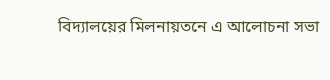বিদ্যালয়ের মিলনায়তনে এ আলোচনা সভা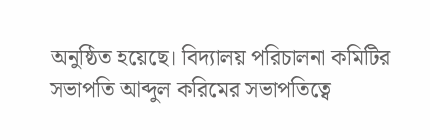অনুষ্ঠিত হয়েছে। বিদ্যালয় পরিচালনা কমিটির সভাপতি আব্দুল করিমের সভাপতিত্বে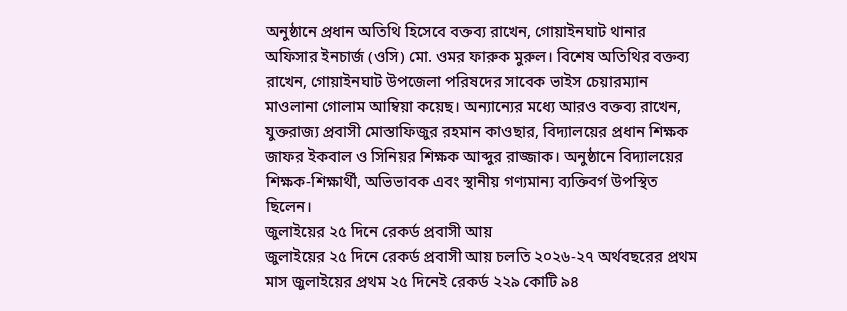অনুষ্ঠানে প্রধান অতিথি হিসেবে বক্তব্য রাখেন, গোয়াইনঘাট থানার অফিসার ইনচার্জ (ওসি) মো. ওমর ফারুক মুরুল। বিশেষ অতিথির বক্তব্য রাখেন, গোয়াইনঘাট উপজেলা পরিষদের সাবেক ভাইস চেয়ারম্যান মাওলানা গোলাম আম্বিয়া কয়েছ। অন্যান্যের মধ্যে আরও বক্তব্য রাখেন, যুক্তরাজ্য প্রবাসী মোস্তাফিজুর রহমান কাওছার, বিদ্যালয়ের প্রধান শিক্ষক জাফর ইকবাল ও সিনিয়র শিক্ষক আব্দুর রাজ্জাক। অনুষ্ঠানে বিদ্যালয়ের শিক্ষক-শিক্ষার্থী, অভিভাবক এবং স্থানীয় গণ্যমান্য ব্যক্তিবর্গ উপস্থিত ছিলেন।
জুলাইয়ের ২৫ দিনে রেকর্ড প্রবাসী আয়
জুলাইয়ের ২৫ দিনে রেকর্ড প্রবাসী আয় চলতি ২০২৬-২৭ অর্থবছরের প্রথম মাস জুলাইয়ের প্রথম ২৫ দিনেই রেকর্ড ২২৯ কোটি ৯৪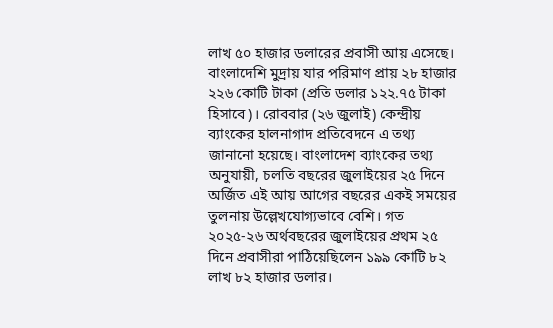লাখ ৫০ হাজার ডলারের প্রবাসী আয় এসেছে। বাংলাদেশি মুদ্রায় যার পরিমাণ প্রায় ২৮ হাজার ২২৬ কোটি টাকা (প্রতি ডলার ১২২.৭৫ টাকা হিসাবে)। রোববার (২৬ জুলাই) কেন্দ্রীয় ব্যাংকের হালনাগাদ প্রতিবেদনে এ তথ্য জানানো হয়েছে। বাংলাদেশ ব্যাংকের তথ্য অনুযায়ী, চলতি বছরের জুলাইয়ের ২৫ দিনে অর্জিত এই আয় আগের বছরের একই সময়ের তুলনায় উল্লেখযোগ্যভাবে বেশি। গত ২০২৫-২৬ অর্থবছরের জুলাইয়ের প্রথম ২৫ দিনে প্রবাসীরা পাঠিয়েছিলেন ১৯৯ কোটি ৮২ লাখ ৮২ হাজার ডলার।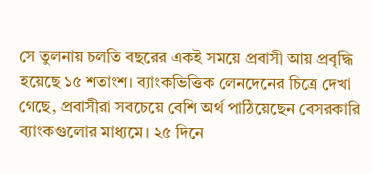সে তুলনায় চলতি বছরের একই সময়ে প্রবাসী আয় প্রবৃদ্ধি হয়েছে ১৫ শতাংশ। ব্যাংকভিত্তিক লেনদেনের চিত্রে দেখা গেছে, প্রবাসীরা সবচেয়ে বেশি অর্থ পাঠিয়েছেন বেসরকারি ব্যাংকগুলোর মাধ্যমে। ২৫ দিনে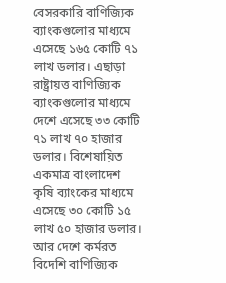বেসরকারি বাণিজ্যিক ব্যাংকগুলোর মাধ্যমে এসেছে ১৬৫ কোটি ৭১ লাখ ডলার। এছাড়া রাষ্ট্রায়ত্ত বাণিজ্যিক ব্যাংকগুলোর মাধ্যমে দেশে এসেছে ৩৩ কোটি ৭১ লাখ ৭০ হাজার ডলার। বিশেষায়িত একমাত্র বাংলাদেশ কৃষি ব্যাংকের মাধ্যমে এসেছে ৩০ কোটি ১৫ লাখ ৫০ হাজার ডলার। আর দেশে কর্মরত বিদেশি বাণিজ্যিক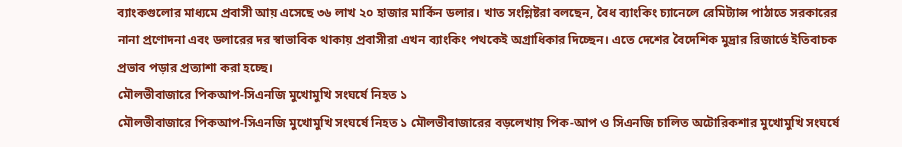ব্যাংকগুলোর মাধ্যমে প্রবাসী আয় এসেছে ৩৬ লাখ ২০ হাজার মার্কিন ডলার। খাত সংশ্লিষ্টরা বলছেন, বৈধ ব্যাংকিং চ্যানেলে রেমিট্যান্স পাঠাতে সরকারের নানা প্রণোদনা এবং ডলারের দর স্বাভাবিক থাকায় প্রবাসীরা এখন ব্যাংকিং পথকেই অগ্রাধিকার দিচ্ছেন। এতে দেশের বৈদেশিক মুদ্রার রিজার্ভে ইতিবাচক প্রভাব পড়ার প্রত্যাশা করা হচ্ছে।
মৌলভীবাজারে পিকআপ-সিএনজি মুখোমুখি সংঘর্ষে নিহত ১
মৌলভীবাজারে পিকআপ-সিএনজি মুখোমুখি সংঘর্ষে নিহত ১ মৌলভীবাজারের বড়লেখায় পিক-আপ ও সিএনজি চালিত অটোরিকশার মুখোমুখি সংঘর্ষে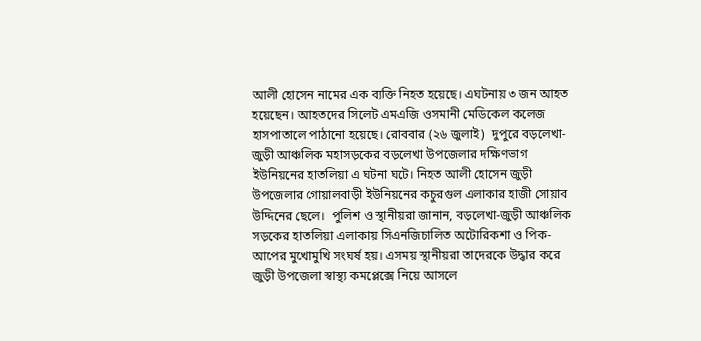আলী হোসেন নামের এক ব্যক্তি নিহত হয়েছে। এঘটনায় ৩ জন আহত হয়েছেন। আহতদের সিলেট এমএজি ওসমানী মেডিকেল কলেজ হাসপাতালে পাঠানো হয়েছে। রোববার (২৬ জুলাই)  দুপুরে বড়লেখা-জুড়ী আঞ্চলিক মহাসড়কের বড়লেখা উপজেলার দক্ষিণভাগ ইউনিয়নের হাতলিয়া এ ঘটনা ঘটে। নিহত আলী হোসেন জুড়ী উপজেলার গোয়ালবাড়ী ইউনিয়নের কচুরগুল এলাকার হাজী সোয়াব উদ্দিনের ছেলে।  পুলিশ ও স্থানীয়রা জানান, বড়লেখা-জুড়ী আঞ্চলিক সড়কের হাতলিয়া এলাকায় সিএনজিচালিত অটোরিকশা ও পিক-আপের মুখোমুখি সংঘর্ষ হয়। এসময় স্থানীয়রা তাদেরকে উদ্ধার করে জুড়ী উপজেলা স্বাস্থ্য কমপ্লেক্সে নিয়ে আসলে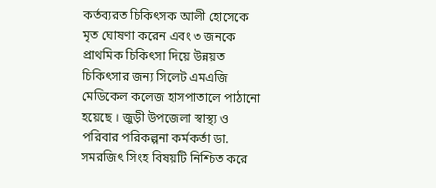কর্তব্যরত চিকিৎসক আলী হোসেকে মৃত ঘোষণা করেন এবং ৩ জনকে প্রাথমিক চিকিৎসা দিয়ে উন্নয়ত চিকিৎসার জন্য সিলেট এমএজি মেডিকেল কলেজ হাসপাতালে পাঠানো হয়েছে । জুড়ী উপজেলা স্বাস্থ্য ও পরিবার পরিকল্পনা কর্মকর্তা ডা. সমরজিৎ সিংহ বিষয়টি নিশ্চিত করে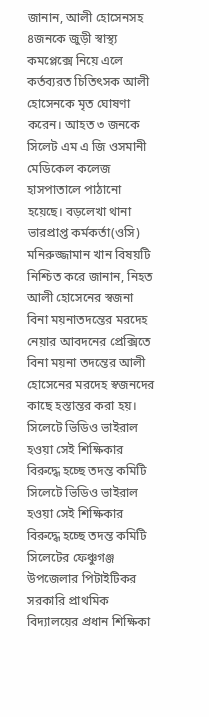জানান, আলী হোসেনসহ ৪জনকে জুড়ী স্বাস্থ্য কমপ্লেক্সে নিয়ে এলে কর্তব্যরত চিতিৎসক আলী হোসেনকে মৃত ঘোষণা করেন। আহত ৩ জনকে  সিলেট এম এ জি ওসমানী মেডিকেল কলেজ হাসপাতালে পাঠানো হয়েছে। বড়লেখা থানা ভারপ্রাপ্ত কর্মকর্তা(ওসি) মনিরুজ্জামান খান বিষয়টি নিশ্চিত করে জানান, নিহত আলী হোসেনের স্বজনা বিনা ময়নাতদন্তের মরদেহ নেয়ার আবদনের প্রেক্সিতে বিনা ময়না তদন্তের আলী হোসেনের মরদেহ স্বজনদের কাছে হস্তান্তর করা হয়।
সিলেটে ভিডিও ভাইরাল হওয়া সেই শিক্ষিকার বিরুদ্ধে হচ্ছে তদন্ত কমিটি
সিলেটে ভিডিও ভাইরাল হওয়া সেই শিক্ষিকার বিরুদ্ধে হচ্ছে তদন্ত কমিটি সিলেটের ফেঞ্চুগঞ্জ উপজেলার পিটাইটিকর সরকারি প্রাথমিক বিদ্যালয়ের প্রধান শিক্ষিকা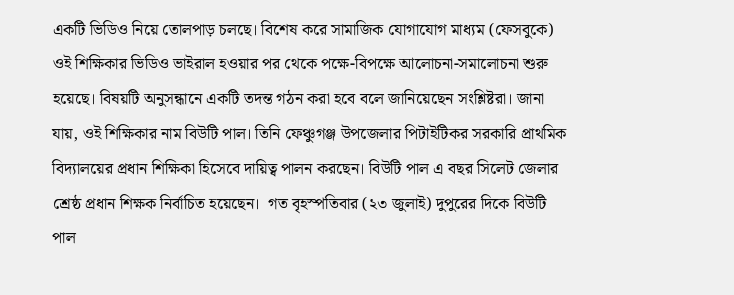একটি ভিডিও নিয়ে তোলপাড় চলছে। বিশেষ করে সামাজিক যোগাযোগ মাধ্যম (ফেসবুকে) ওই শিক্ষিকার ভিডিও ভাইরাল হওয়ার পর থেকে পক্ষে-বিপক্ষে আলোচনা-সমালোচনা শুরু হয়েছে। বিষয়টি অনুসন্ধানে একটি তদন্ত গঠন করা হবে বলে জানিয়েছেন সংশ্লিষ্টরা। জানা যায়, ওই শিক্ষিকার নাম বিউটি পাল। তিনি ফেঞ্চুগঞ্জ উপজেলার পিটাইটিকর সরকারি প্রাথমিক বিদ্যালয়ের প্রধান শিক্ষিকা হিসেবে দায়িত্ব পালন করছেন। বিউটি পাল এ বছর সিলেট জেলার শ্রেষ্ঠ প্রধান শিক্ষক নির্বাচিত হয়েছেন।  গত বৃহস্পতিবার (২৩ জুলাই) দুপুরের দিকে বিউটি পাল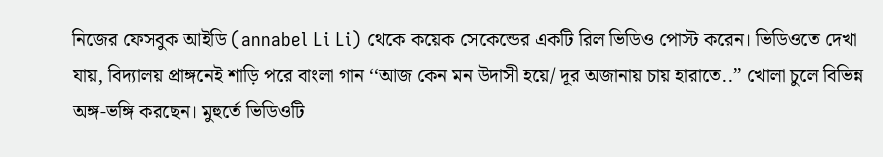নিজের ফেসবুক আইডি (annabel Li Li) থেকে কয়েক সেকেন্ডের একটি রিল ভিডিও পোস্ট করেন। ভিডিওতে দেখা যায়, বিদ্যালয় প্রাঙ্গনেই শাড়ি পরে বাংলা গান ‘‘আজ কেন মন উদাসী হয়ে/ দূর অজানায় চায় হারাতে..’’ খোলা চুলে বিভিন্ন অঙ্গ-ভঙ্গি করছেন। মুহুর্তে ভিডিওটি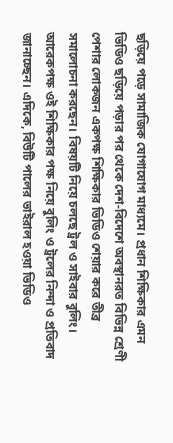ছড়িয়ে পড়ে সামাজিক যোগাযোগ মাধ্যমে। প্রধান শিক্ষিকার এমন ভিডিও ছড়িয়ে পড়ার পর থেকে দেশ-বিদেশে অবস্থানরত বিভিন্ন শ্রেণী পেশার লোকজন একপক্ষ শিক্ষিকার ভিডিও শেয়ার করে তীব্র সমালোচনা করছেন। বিষয়টি নিয়ে চলছে ট্রল ও সাইবার বুলিং। আরেকপক্ষ ওই শিক্ষিকার পক্ষ নিয়ে বুলিং ও ট্রলের নিন্দা ও প্রতিবাদ জানাচ্ছেন। এদিকে, বিউটি পালের ভাইরাল হওয়া ভিডিও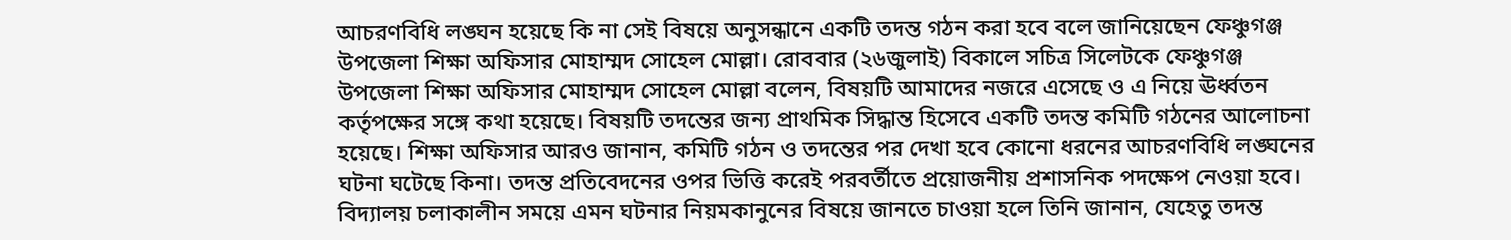আচরণবিধি লঙ্ঘন হয়েছে কি না সেই বিষয়ে অনুসন্ধানে একটি তদন্ত গঠন করা হবে বলে জানিয়েছেন ফেঞ্চুগঞ্জ উপজেলা শিক্ষা অফিসার মোহাম্মদ সোহেল মোল্লা। রোববার (২৬জুলাই) বিকালে সচিত্র সিলেটকে ফেঞ্চুগঞ্জ উপজেলা শিক্ষা অফিসার মোহাম্মদ সোহেল মোল্লা বলেন, বিষয়টি আমাদের নজরে এসেছে ও এ নিয়ে ঊর্ধ্বতন কর্তৃপক্ষের সঙ্গে কথা হয়েছে। বিষয়টি তদন্তের জন্য প্রাথমিক সিদ্ধান্ত হিসেবে একটি তদন্ত কমিটি গঠনের আলোচনা হয়েছে। শিক্ষা অফিসার আরও জানান, কমিটি গঠন ও তদন্তের পর দেখা হবে কোনো ধরনের আচরণবিধি লঙ্ঘনের ঘটনা ঘটেছে কিনা। তদন্ত প্রতিবেদনের ওপর ভিত্তি করেই পরবর্তীতে প্রয়োজনীয় প্রশাসনিক পদক্ষেপ নেওয়া হবে। বিদ্যালয় চলাকালীন সময়ে এমন ঘটনার নিয়মকানুনের বিষয়ে জানতে চাওয়া হলে তিনি জানান, যেহেতু তদন্ত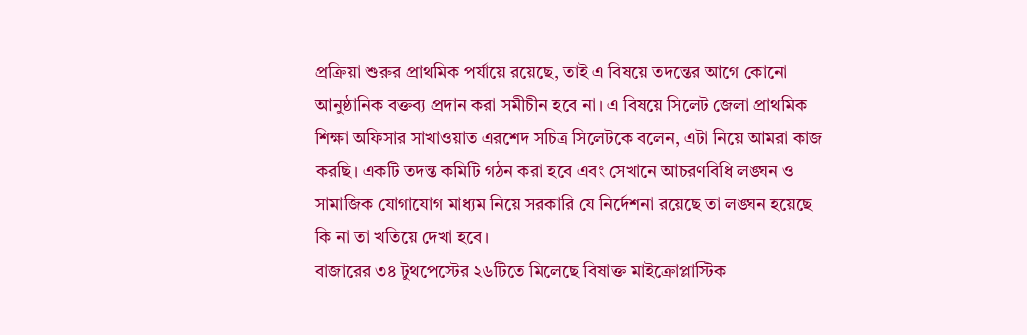প্রক্রিয়া শুরুর প্রাথমিক পর্যায়ে রয়েছে, তাই এ বিষয়ে তদন্তের আগে কোনো আনুষ্ঠানিক বক্তব্য প্রদান করা সমীচীন হবে না। এ বিষয়ে সিলেট জেলা প্রাথমিক শিক্ষা অফিসার সাখাওয়াত এরশেদ সচিত্র সিলেটকে বলেন, এটা নিয়ে আমরা কাজ করছি। একটি তদন্ত কমিটি গঠন করা হবে এবং সেখানে আচরণবিধি লঙ্ঘন ও সামাজিক যোগাযোগ মাধ্যম নিয়ে সরকারি যে নির্দেশনা রয়েছে তা লঙ্ঘন হয়েছে কি না তা খতিয়ে দেখা হবে।
বাজারের ৩৪ টুথপেস্টের ২৬টিতে মিলেছে বিষাক্ত মাইক্রোপ্লাস্টিক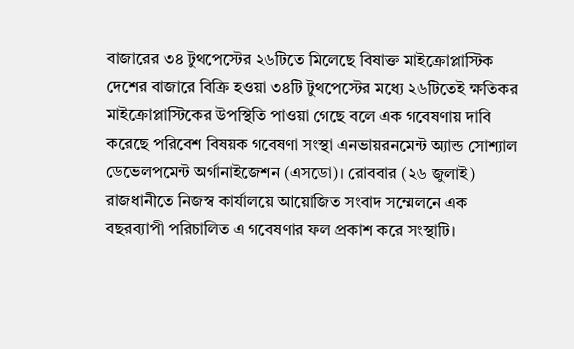বাজারের ৩৪ টুথপেস্টের ২৬টিতে মিলেছে বিষাক্ত মাইক্রোপ্লাস্টিক দেশের বাজারে বিক্রি হওয়া ৩৪টি টুথপেস্টের মধ্যে ২৬টিতেই ক্ষতিকর মাইক্রোপ্লাস্টিকের উপস্থিতি পাওয়া গেছে বলে এক গবেষণায় দাবি করেছে পরিবেশ বিষয়ক গবেষণা সংস্থা এনভায়রনমেন্ট অ্যান্ড সোশ্যাল ডেভেলপমেন্ট অর্গানাইজেশন (এসডো)। রোববার (২৬ জুলাই) রাজধানীতে নিজস্ব কার্যালয়ে আয়োজিত সংবাদ সম্মেলনে এক বছরব্যাপী পরিচালিত এ গবেষণার ফল প্রকাশ করে সংস্থাটি।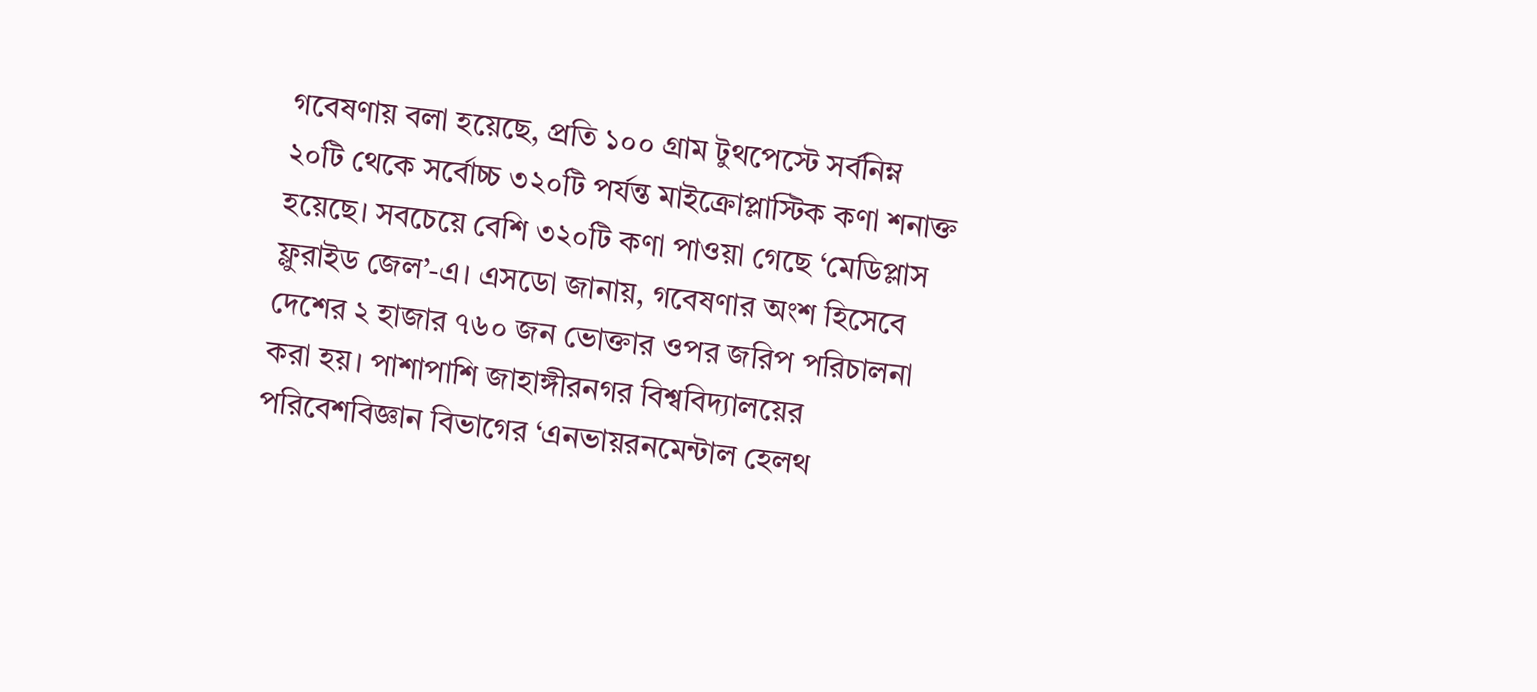গবেষণায় বলা হয়েছে, প্রতি ১০০ গ্রাম টুথপেস্টে সর্বনিম্ন ২০টি থেকে সর্বোচ্চ ৩২০টি পর্যন্ত মাইক্রোপ্লাস্টিক কণা শনাক্ত হয়েছে। সবচেয়ে বেশি ৩২০টি কণা পাওয়া গেছে ‘মেডিপ্লাস ফ্লুরাইড জেল’-এ। এসডো জানায়, গবেষণার অংশ হিসেবে দেশের ২ হাজার ৭৬০ জন ভোক্তার ওপর জরিপ পরিচালনা করা হয়। পাশাপাশি জাহাঙ্গীরনগর বিশ্ববিদ্যালয়ের পরিবেশবিজ্ঞান বিভাগের ‘এনভায়রনমেন্টাল হেলথ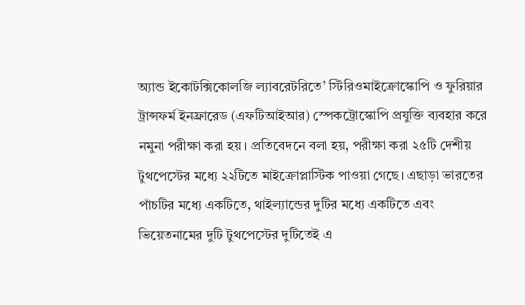অ্যান্ড ইকোটক্সিকোলজি ল্যাবরেটরিতে’ স্টিরিওমাইক্রোস্কোপি ও ফুরিয়ার ট্রান্সফর্ম ইনফ্রারেড (এফটিআইআর) স্পেকট্রোস্কোপি প্রযুক্তি ব্যবহার করে নমুনা পরীক্ষা করা হয়। প্রতিবেদনে বলা হয়, পরীক্ষা করা ২৫টি দেশীয় টুথপেস্টের মধ্যে ২২টিতে মাইক্রোপ্লাস্টিক পাওয়া গেছে। এছাড়া ভারতের পাঁচটির মধ্যে একটিতে, থাইল্যান্ডের দুটির মধ্যে একটিতে এবং ভিয়েতনামের দুটি টুথপেস্টের দুটিতেই এ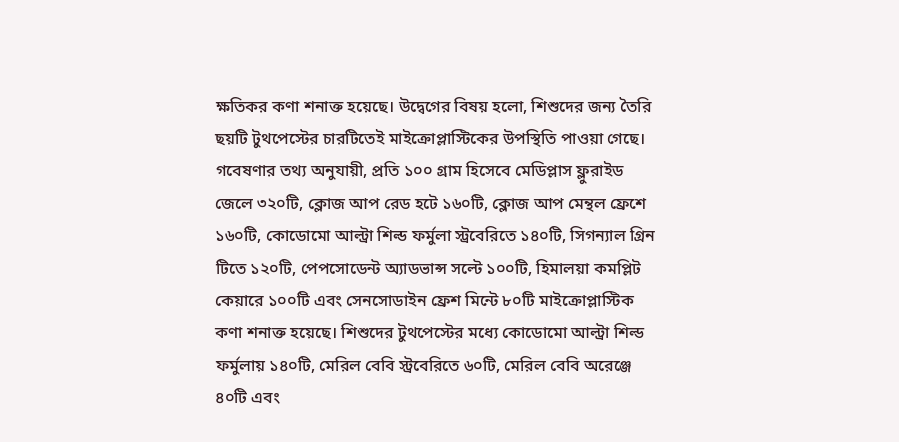ক্ষতিকর কণা শনাক্ত হয়েছে। উদ্বেগের বিষয় হলো, শিশুদের জন্য তৈরি ছয়টি টুথপেস্টের চারটিতেই মাইক্রোপ্লাস্টিকের উপস্থিতি পাওয়া গেছে। গবেষণার তথ্য অনুযায়ী, প্রতি ১০০ গ্রাম হিসেবে মেডিপ্লাস ফ্লুরাইড জেলে ৩২০টি, ক্লোজ আপ রেড হটে ১৬০টি, ক্লোজ আপ মেন্থল ফ্রেশে ১৬০টি, কোডোমো আল্ট্রা শিল্ড ফর্মুলা স্ট্রবেরিতে ১৪০টি, সিগন্যাল গ্রিন টিতে ১২০টি, পেপসোডেন্ট অ্যাডভান্স সল্টে ১০০টি, হিমালয়া কমপ্লিট কেয়ারে ১০০টি এবং সেনসোডাইন ফ্রেশ মিন্টে ৮০টি মাইক্রোপ্লাস্টিক কণা শনাক্ত হয়েছে। শিশুদের টুথপেস্টের মধ্যে কোডোমো আল্ট্রা শিল্ড ফর্মুলায় ১৪০টি, মেরিল বেবি স্ট্রবেরিতে ৬০টি, মেরিল বেবি অরেঞ্জে ৪০টি এবং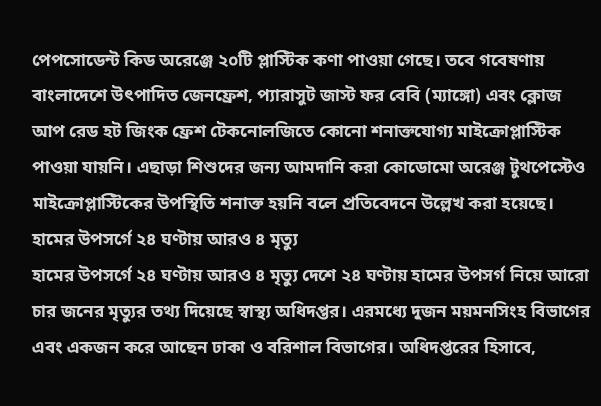পেপসোডেন্ট কিড অরেঞ্জে ২০টি প্লাস্টিক কণা পাওয়া গেছে। তবে গবেষণায় বাংলাদেশে উৎপাদিত জেনফ্রেশ, প্যারাসুট জাস্ট ফর বেবি (ম্যাঙ্গো) এবং ক্লোজ আপ রেড হট জিংক ফ্রেশ টেকনোলজিতে কোনো শনাক্তযোগ্য মাইক্রোপ্লাস্টিক পাওয়া যায়নি। এছাড়া শিশুদের জন্য আমদানি করা কোডোমো অরেঞ্জ টুথপেস্টেও মাইক্রোপ্লাস্টিকের উপস্থিতি শনাক্ত হয়নি বলে প্রতিবেদনে উল্লেখ করা হয়েছে।
হামের উপসর্গে ২৪ ঘণ্টায় আরও ৪ মৃত্যু
হামের উপসর্গে ২৪ ঘণ্টায় আরও ৪ মৃত্যু দেশে ২৪ ঘণ্টায় হামের উপসর্গ নিয়ে আরো চার জনের মৃত্যুর তথ্য দিয়েছে স্বাস্থ্য অধিদপ্তর। এরমধ্যে দুজন ময়মনসিংহ বিভাগের এবং একজন করে আছেন ঢাকা ও বরিশাল বিভাগের। অধিদপ্তরের হিসাবে,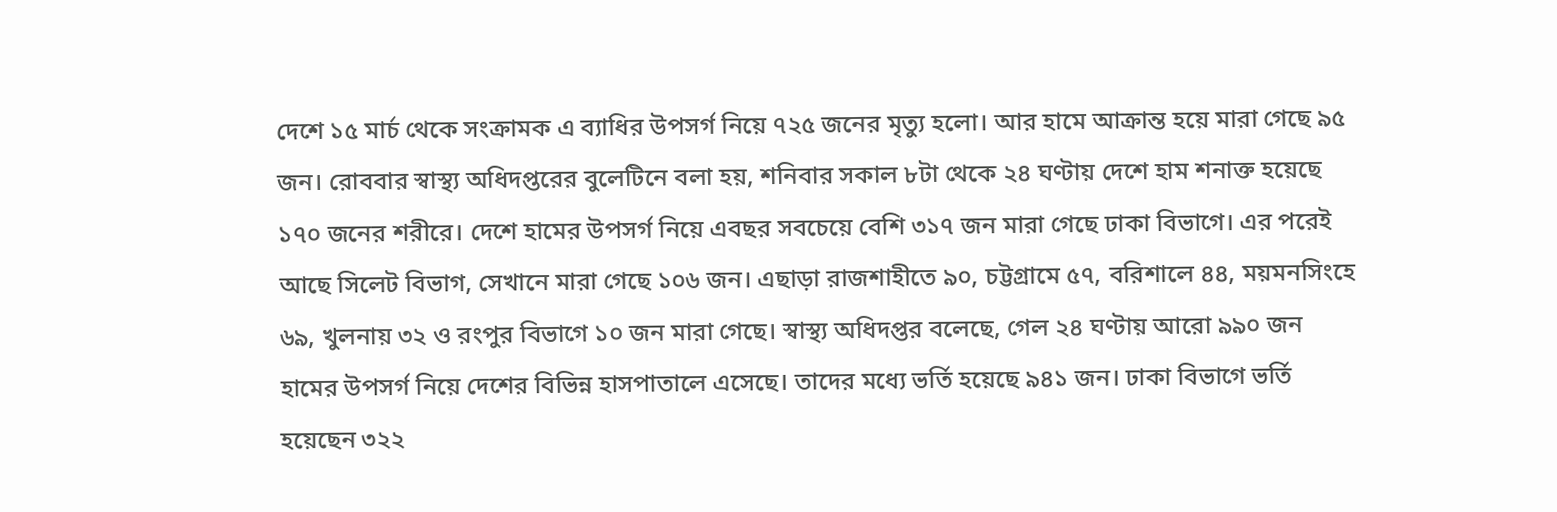দেশে ১৫ মার্চ থেকে সংক্রামক এ ব্যাধির উপসর্গ নিয়ে ৭২৫ জনের মৃত্যু হলো। আর হামে আক্রান্ত হয়ে মারা গেছে ৯৫ জন। রোববার স্বাস্থ্য অধিদপ্তরের বুলেটিনে বলা হয়, শনিবার সকাল ৮টা থেকে ২৪ ঘণ্টায় দেশে হাম শনাক্ত হয়েছে ১৭০ জনের শরীরে। দেশে হামের উপসর্গ নিয়ে এবছর সবচেয়ে বেশি ৩১৭ জন মারা গেছে ঢাকা বিভাগে। এর পরেই আছে সিলেট বিভাগ, সেখানে মারা গেছে ১০৬ জন। এছাড়া রাজশাহীতে ৯০, চট্টগ্রামে ৫৭, বরিশালে ৪৪, ময়মনসিংহে ৬৯, খুলনায় ৩২ ও রংপুর বিভাগে ১০ জন মারা গেছে। স্বাস্থ্য অধিদপ্তর বলেছে, গেল ২৪ ঘণ্টায় আরো ৯৯০ জন হামের উপসর্গ নিয়ে দেশের বিভিন্ন হাসপাতালে এসেছে। তাদের মধ্যে ভর্তি হয়েছে ৯৪১ জন। ঢাকা বিভাগে ভর্তি হয়েছেন ৩২২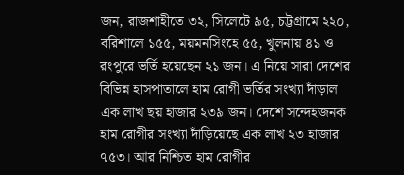জন, রাজশাহীতে ৩২, সিলেটে ৯৫, চট্টগ্রামে ২২০, বরিশালে ১৫৫, ময়মনসিংহে ৫৫, খুলনায় ৪১ ও রংপুরে ভর্তি হয়েছেন ২১ জন। এ নিয়ে সারা দেশের বিভিন্ন হাসপাতালে হাম রোগী ভর্তির সংখ্যা দাঁড়াল এক লাখ ছয় হাজার ২৩৯ জন। দেশে সন্দেহজনক হাম রোগীর সংখ্যা দাঁড়িয়েছে এক লাখ ২৩ হাজার ৭৫৩। আর নিশ্চিত হাম রোগীর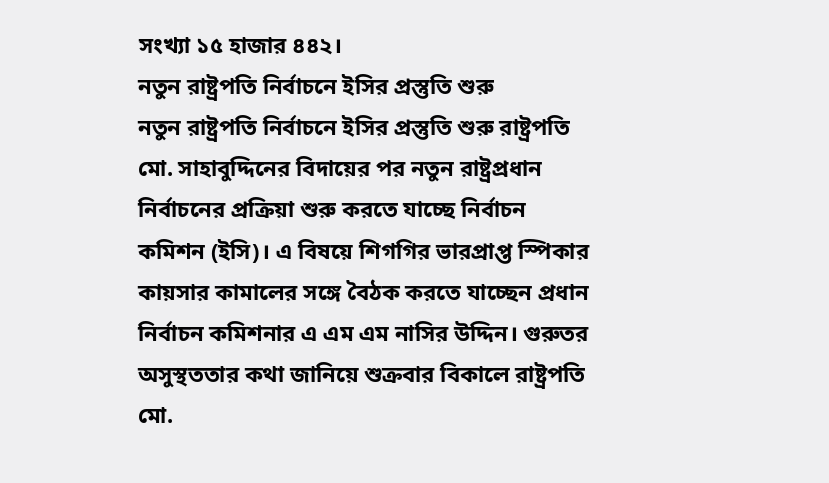সংখ্যা ১৫ হাজার ৪৪২।
নতুন রাষ্ট্রপতি নির্বাচনে ইসির প্রস্তুতি শুরু
নতুন রাষ্ট্রপতি নির্বাচনে ইসির প্রস্তুতি শুরু রাষ্ট্রপতি মো. সাহাবুদ্দিনের বিদায়ের পর নতুন রাষ্ট্রপ্রধান নির্বাচনের প্রক্রিয়া শুরু করতে যাচ্ছে নির্বাচন কমিশন (ইসি)। এ বিষয়ে শিগগির ভারপ্রাপ্ত স্পিকার কায়সার কামালের সঙ্গে বৈঠক করতে যাচ্ছেন প্রধান নির্বাচন কমিশনার এ এম এম নাসির উদ্দিন। গুরুতর অসুস্থততার কথা জানিয়ে শুক্রবার বিকালে রাষ্ট্রপতি মো.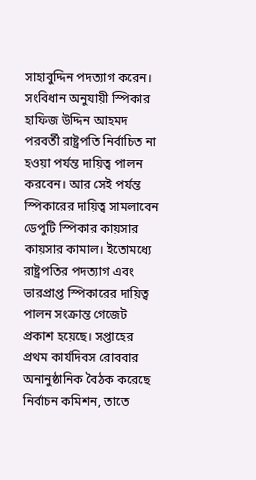সাহাবুদ্দিন পদত্যাগ করেন। সংবিধান অনুযায়ী স্পিকার হাফিজ উদ্দিন আহমদ পরবর্তী রাষ্ট্রপতি নির্বাচিত না হওয়া পর্যন্ত দায়িত্ব পালন করবেন। আর সেই পর্যন্ত স্পিকারের দায়িত্ব সামলাবেন ডেপুটি স্পিকার কায়সার কায়সার কামাল। ইতোমধ্যে রাষ্ট্রপতির পদত্যাগ এবং ভারপ্রাপ্ত স্পিকারের দায়িত্ব পালন সংক্রান্ত গেজেট প্রকাশ হয়েছে। সপ্তাহের প্রথম কার্যদিবস রোববার অনানুষ্ঠানিক বৈঠক করেছে নির্বাচন কমিশন, তাতে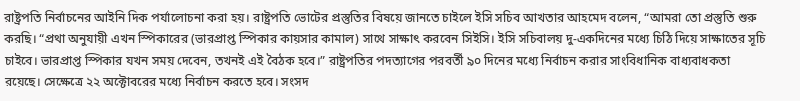রাষ্ট্রপতি নির্বাচনের আইনি দিক পর্যালোচনা করা হয়। রাষ্ট্রপতি ভোটের প্রস্তুতির বিষয়ে জানতে চাইলে ইসি সচিব আখতার আহমেদ বলেন, “আমরা তো প্রস্তুতি শুরু করছি। “প্রথা অনুযায়ী এখন স্পিকারের (ভারপ্রাপ্ত স্পিকার কায়সার কামাল) সাথে সাক্ষাৎ করবেন সিইসি। ইসি সচিবালয় দু-একদিনের মধ্যে চিঠি দিয়ে সাক্ষাতের সূচি চাইবে। ভারপ্রাপ্ত স্পিকার যখন সময় দেবেন, তখনই এই বৈঠক হবে।” রাষ্ট্রপতির পদত্যাগের পরবর্তী ৯০ দিনের মধ্যে নির্বাচন করার সাংবিধানিক বাধ্যবাধকতা রয়েছে। সেক্ষেত্রে ২২ অক্টোবরের মধ্যে নির্বাচন করতে হবে। সংসদ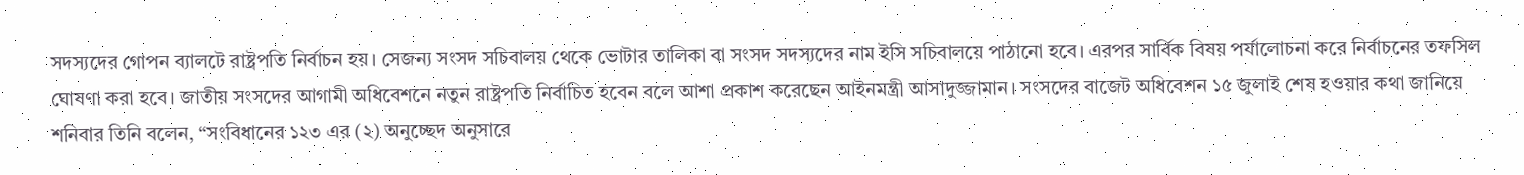সদস্যদের গোপন ব্যালটে রাষ্ট্রপতি নির্বাচন হয়। সেজন্য সংসদ সচিবালয় থেকে ভোটার তালিকা বা সংসদ সদস্যদের নাম ইসি সচিবালয়ে পাঠানো হবে। এরপর সার্বিক বিষয় পর্যালোচনা করে নির্বাচনের তফসিল ঘোষণা করা হবে। জাতীয় সংসদের আগামী অধিবেশনে নতুন রাষ্ট্রপতি নির্বাচিত হবেন বলে আশা প্রকাশ করেছেন আইনমন্ত্রী আসাদুজ্জামান। সংসদের বাজেট অধিবেশন ১৫ জুলাই শেষ হওয়ার কথা জানিয়ে শনিবার তিনি বলেন, “সংবিধানের ১২৩ এর (২) অনুচ্ছেদ অনুসারে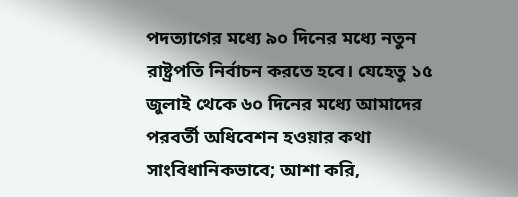পদত্যাগের মধ্যে ৯০ দিনের মধ্যে নতুন রাষ্ট্রপতি নির্বাচন করতে হবে। যেহেতু ১৫ জুলাই থেকে ৬০ দিনের মধ্যে আমাদের পরবর্তী অধিবেশন হওয়ার কথা সাংবিধানিকভাবে; আশা করি,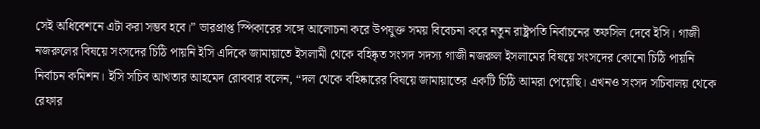সেই অধিবেশনে এটা করা সম্ভব হবে।” ভারপ্রাপ্ত স্পিকারের সঙ্গে আলোচনা করে উপযুক্ত সময় বিবেচনা করে নতুন রাষ্ট্রপতি নির্বাচনের তফসিল দেবে ইসি। গাজী নজরুলের বিষয়ে সংসদের চিঠি পায়নি ইসি এদিকে জামায়াতে ইসলামী থেকে বহিষ্কৃত সংসদ সদস্য গাজী নজরুল ইসলামের বিষয়ে সংসদের কোনো চিঠি পায়নি নির্বাচন কমিশন। ইসি সচিব আখতার আহমেদ রোববার বলেন, “দল থেকে বহিষ্কারের বিষয়ে জামায়াতের একটি চিঠি আমরা পেয়েছি। এখনও সংসদ সচিবালয় থেকে রেফার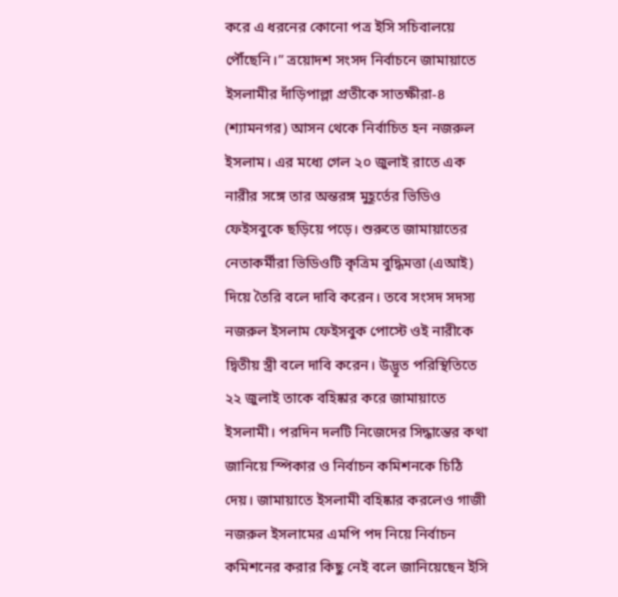করে এ ধরনের কোনো পত্র ইসি সচিবালয়ে পৌঁছেনি।” ত্রয়োদশ সংসদ নির্বাচনে জামায়াতে ইসলামীর দাঁড়িপাল্লা প্রতীকে সাতক্ষীরা-৪ (শ্যামনগর) আসন থেকে নির্বাচিত হন নজরুল ইসলাম। এর মধ্যে গেল ২০ জুলাই রাতে এক নারীর সঙ্গে তার অন্তরঙ্গ মুহূর্তের ভিডিও ফেইসবুকে ছড়িয়ে পড়ে। শুরুতে জামায়াতের নেতাকর্মীরা ভিডিওটি কৃত্রিম বুদ্ধিমত্তা (এআই) দিয়ে তৈরি বলে দাবি করেন। তবে সংসদ সদস্য নজরুল ইসলাম ফেইসবুক পোস্টে ওই নারীকে দ্বিতীয় স্ত্রী বলে দাবি করেন। উদ্ভূত পরিস্থিতিতে ২২ জুলাই তাকে বহিষ্কার করে জামায়াতে ইসলামী। পরদিন দলটি নিজেদের সিদ্ধান্তের কথা জানিয়ে স্পিকার ও নির্বাচন কমিশনকে চিঠি দেয়। জামায়াতে ইসলামী বহিষ্কার করলেও গাজী নজরুল ইসলামের এমপি পদ নিয়ে নির্বাচন কমিশনের করার কিছু নেই বলে জানিয়েছেন ইসি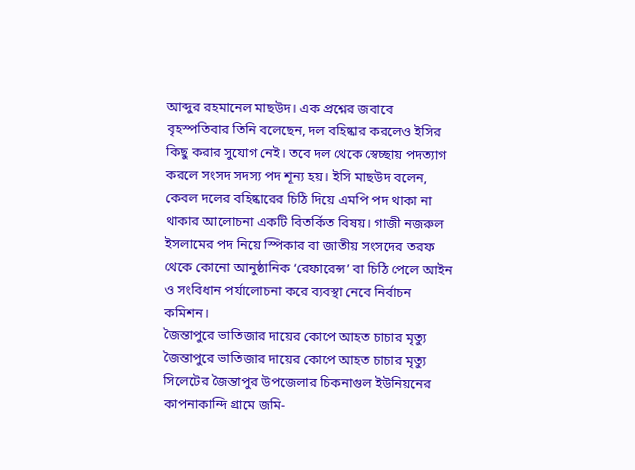আব্দুর রহমানেল মাছউদ। এক প্রশ্নের জবাবে বৃহস্পতিবার তিনি বলেছেন, দল বহিষ্কার করলেও ইসির কিছু করার সুযোগ নেই। তবে দল থেকে স্বেচ্ছায় পদত্যাগ করলে সংসদ সদস্য পদ শূন্য হয়। ইসি মাছউদ বলেন, কেবল দলের বহিষ্কারের চিঠি দিয়ে এমপি পদ থাকা না থাকার আলোচনা একটি বিতর্কিত বিষয়। গাজী নজরুল ইসলামের পদ নিয়ে স্পিকার বা জাতীয় সংসদের তরফ থেকে কোনো আনুষ্ঠানিক ‘রেফারেন্স’ বা চিঠি পেলে আইন ও সংবিধান পর্যালোচনা করে ব্যবস্থা নেবে নির্বাচন কমিশন।
জৈন্তাপুরে ভাতিজার দায়ের কোপে আহত চাচার মৃত্যু
জৈন্তাপুরে ভাতিজার দায়ের কোপে আহত চাচার মৃত্যু সিলেটের জৈন্তাপুর উপজেলার চিকনাগুল ইউনিয়নের কাপনাকান্দি গ্রামে জমি-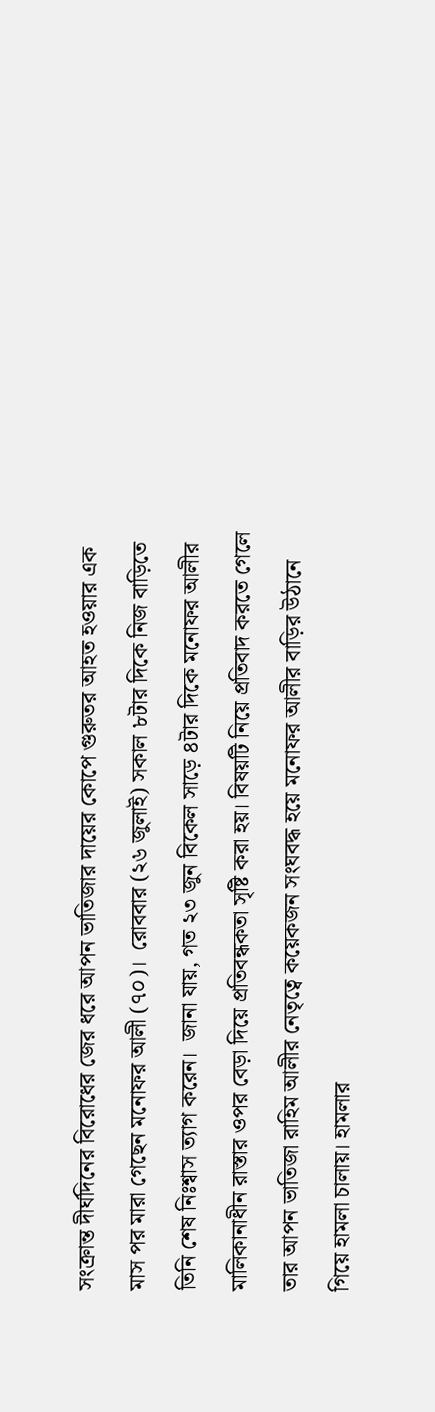সংক্রান্ত দীর্ঘদিনের বিরোধের জের ধরে আপন ভাতিজার দায়ের কোপে গুরুতর আহত হওয়ার এক মাস পর মারা গেছেন মনোফর আলী (৭০)।  রোববার (২৬ জুলাই) সকাল ৮টার দিকে নিজ বাড়িতে তিনি শেষ নিঃশ্বাস ত্যাগ করেন।  জানা যায়, গত ২৩ জুন বিকেল সাড়ে ৪টার দিকে মনোফর আলীর মালিকানাধীন রাস্তার ওপর বেড়া দিয়ে প্রতিবন্ধকতা সৃষ্টি করা হয়। বিষয়টি নিয়ে প্রতিবাদ করতে গেলে তার আপন ভাতিজা রাহিম আলীর নেতৃত্বে কয়েকজন সংঘবদ্ধ হয়ে মনোফর আলীর বাড়ির উঠানে গিয়ে হামলা চালায়। হামলার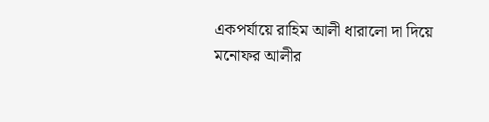একপর্যায়ে রাহিম আলী ধারালো দা দিয়ে মনোফর আলীর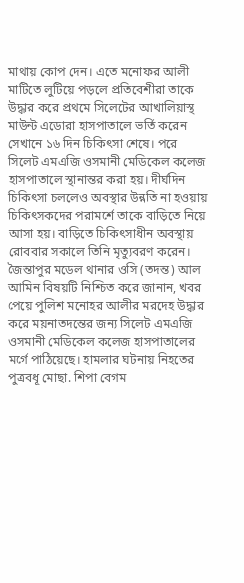মাথায় কোপ দেন। এতে মনোফর আলী মাটিতে লুটিয়ে পড়লে প্রতিবেশীরা তাকে  উদ্ধার করে প্রথমে সিলেটের আখালিয়াস্থ মাউন্ট এডোরা হাসপাতালে ভর্তি করেন সেখানে ১৬ দিন চিকিৎসা শেষে। পরে সিলেট এমএজি ওসমানী মেডিকেল কলেজ হাসপাতালে স্থানান্তর করা হয়। দীর্ঘদিন চিকিৎসা চললেও অবস্থার উন্নতি না হওয়ায় চিকিৎসকদের পরামর্শে তাকে বাড়িতে নিয়ে আসা হয়। বাড়িতে চিকিৎসাধীন অবস্থায় রোববার সকালে তিনি মৃত্যুবরণ করেন। জৈন্তাপুর মডেল থানার ওসি (তদন্ত) আল আমিন বিষয়টি নিশ্চিত করে জানান, খবর পেয়ে পুলিশ মনোহর আলীর মরদেহ উদ্ধার করে ময়নাতদন্তের জন্য সিলেট এমএজি ওসমানী মেডিকেল কলেজ হাসপাতালের মর্গে পাঠিয়েছে। হামলার ঘটনায় নিহতের পুত্রবধূ মোছা. শিপা বেগম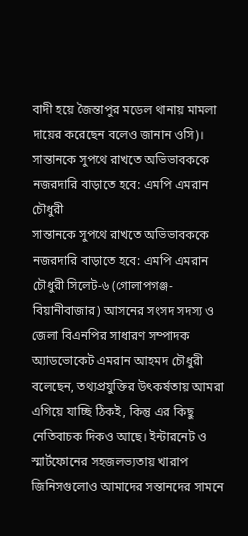বাদী হয়ে জৈন্তাপুর মডেল থানায় মামলা দায়ের করেছেন বলেও জানান ওসি)।
সান্তানকে সুপথে রাখতে অভিভাবককে নজরদারি বাড়াতে হবে: এমপি এমরান চৌধুরী
সান্তানকে সুপথে রাখতে অভিভাবককে নজরদারি বাড়াতে হবে: এমপি এমরান চৌধুরী সিলেট-৬ (গোলাপগঞ্জ-বিয়ানীবাজার) আসনের সংসদ সদস্য ও জেলা বিএনপির সাধারণ সম্পাদক অ্যাডভোকেট এমরান আহমদ চৌধুরী বলেছেন, তথ্যপ্রযুক্তির উৎকর্ষতায় আমরা এগিয়ে যাচ্ছি ঠিকই, কিন্তু এর কিছু নেতিবাচক দিকও আছে। ইন্টারনেট ও স্মার্টফোনের সহজলভ্যতায় খারাপ জিনিসগুলোও আমাদের সন্তানদের সামনে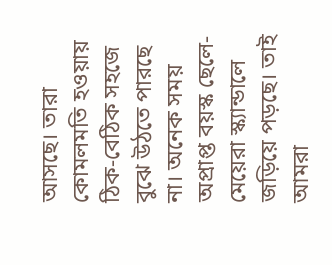আসছে। তারা কোমলমতি হওয়ায় ঠিক-বেঠিক সহজে বুঝে উঠতে পারছে না। অনেক সময়  অপ্রাপ্ত বয়স্ক ছেলে-মেয়েরা স্ক্যান্ডালে জড়িয়ে পড়ছে। তাই আমরা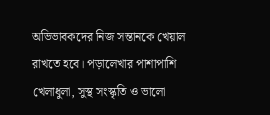অভিভাবকদের নিজ সন্তানকে খেয়াল রাখতে হবে। পড়ালেখার পাশাপাশি খেলাধুলা, সুস্থ সংস্কৃতি ও ভালো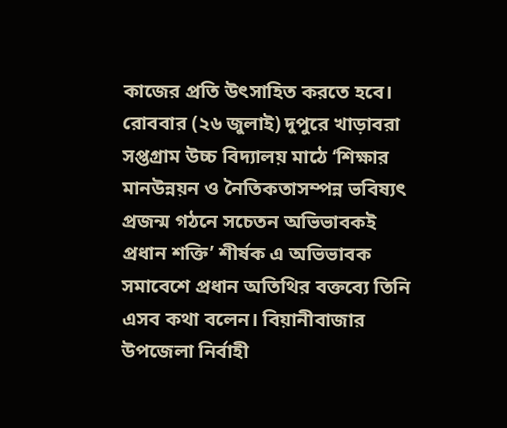কাজের প্রতি উৎসাহিত করতে হবে।    রোববার (২৬ জুলাই) দুপুরে খাড়াবরা সপ্তগ্রাম উচ্চ বিদ্যালয় মাঠে ‘শিক্ষার মানউন্নয়ন ও নৈতিকতাসম্পন্ন ভবিষ্যৎ প্রজন্ম গঠনে সচেতন অভিভাবকই প্রধান শক্তি’ শীর্ষক এ অভিভাবক সমাবেশে প্রধান অতিথির বক্তব্যে তিনি এসব কথা বলেন। বিয়ানীবাজার উপজেলা নির্বাহী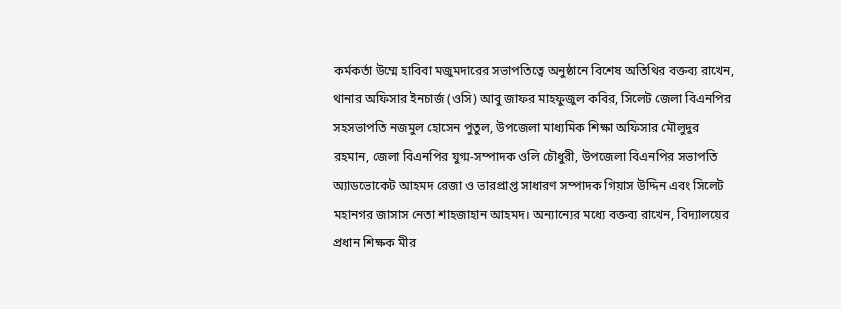কর্মকর্তা উম্মে হাবিবা মজুমদারের সভাপতিত্বে অনুষ্ঠানে বিশেষ অতিথির বক্তব্য রাখেন, থানার অফিসার ইনচার্জ (ওসি) আবু জাফর মাহফুজুল কবির, সিলেট জেলা বিএনপির সহসভাপতি নজমুল হোসেন পুতুল, উপজেলা মাধ্যমিক শিক্ষা অফিসার মৌলুদুর রহমান, জেলা বিএনপির যুগ্ম-সম্পাদক ওলি চৌধুরী, উপজেলা বিএনপির সভাপতি অ্যাডভোকেট আহমদ রেজা ও ভারপ্রাপ্ত সাধারণ সম্পাদক গিয়াস উদ্দিন এবং সিলেট মহানগর জাসাস নেতা শাহজাহান আহমদ। অন্যান্যের মধ্যে বক্তব্য রাখেন, বিদ্যালয়ের প্রধান শিক্ষক মীর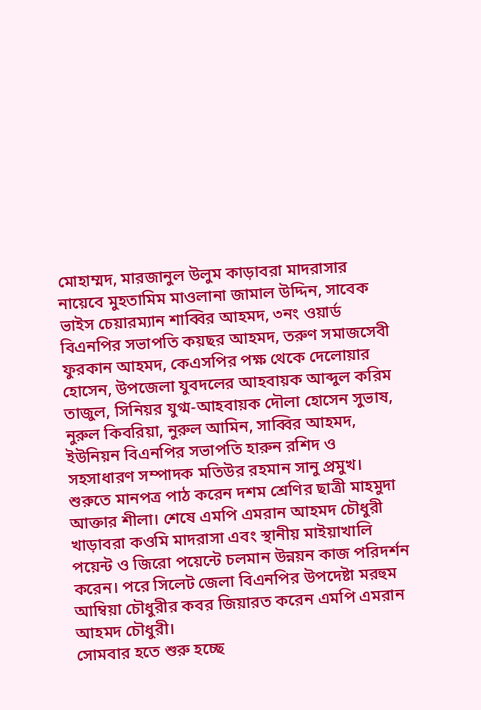মোহাম্মদ, মারজানুল উলুম কাড়াবরা মাদরাসার নায়েবে মুহতামিম মাওলানা জামাল উদ্দিন, সাবেক ভাইস চেয়ারম্যান শাব্বির আহমদ, ৩নং ওয়ার্ড বিএনপির সভাপতি কয়ছর আহমদ, তরুণ সমাজসেবী ফুরকান আহমদ, কেএসপির পক্ষ থেকে দেলোয়ার হোসেন, উপজেলা যুবদলের আহবায়ক আব্দুল করিম তাজুল, সিনিয়র যুগ্ম-আহবায়ক দৌলা হোসেন সুভাষ, নুরুল কিবরিয়া, নুরুল আমিন, সাব্বির আহমদ, ইউনিয়ন বিএনপির সভাপতি হারুন রশিদ ও সহসাধারণ সম্পাদক মতিউর রহমান সানু প্রমুখ। শুরুতে মানপত্র পাঠ করেন দশম শ্রেণির ছাত্রী মাহমুদা আক্তার শীলা। শেষে এমপি এমরান আহমদ চৌধুরী খাড়াবরা কওমি মাদরাসা এবং স্থানীয় মাইয়াখালি পয়েন্ট ও জিরো পয়েন্টে চলমান উন্নয়ন কাজ পরিদর্শন করেন। পরে সিলেট জেলা বিএনপির উপদেষ্টা মরহুম আম্বিয়া চৌধুরীর কবর জিয়ারত করেন এমপি এমরান আহমদ চৌধুরী।
সোমবার হতে শুরু হচ্ছে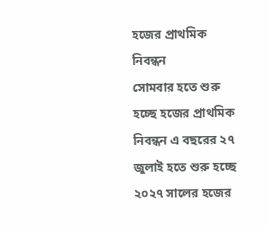হজের প্রাথমিক নিবন্ধন
সোমবার হতে শুরু হচ্ছে হজের প্রাথমিক নিবন্ধন এ বছরের ২৭ জুলাই হতে শুরু হচ্ছে ২০২৭ সালের হজের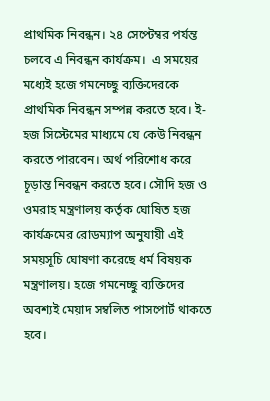প্রাথমিক নিবন্ধন। ২৪ সেপ্টেম্বর পর্যন্ত চলবে এ নিবন্ধন কার্যক্রম।  এ সময়ের মধ্যেই হজে গমনেচ্ছু ব্যক্তিদেরকে প্রাথমিক নিবন্ধন সম্পন্ন করতে হবে। ই-হজ সিস্টেমের মাধ্যমে যে কেউ নিবন্ধন করতে পারবেন। অর্থ পরিশোধ করে চূড়ান্ত নিবন্ধন করতে হবে। সৌদি হজ ও ওমরাহ মন্ত্রণালয় কর্তৃক ঘোষিত হজ কার্যক্রমের রোডম্যাপ অনুযায়ী এই সময়সূচি ঘোষণা করেছে ধর্ম বিষয়ক মন্ত্রণালয়। হজে গমনেচ্ছু ব্যক্তিদের অবশ্যই মেয়াদ সম্বলিত পাসপোর্ট থাকতে হবে।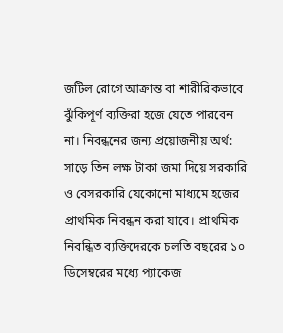জটিল রোগে আক্রান্ত বা শারীরিকভাবে ঝুঁকিপূর্ণ ব্যক্তিরা হজে যেতে পারবেন না। নিবন্ধনের জন্য প্রয়োজনীয় অর্থ: সাড়ে তিন লক্ষ টাকা জমা দিয়ে সরকারি ও বেসরকারি যেকোনো মাধ্যমে হজের প্রাথমিক নিবন্ধন করা যাবে। প্রাথমিক নিবন্ধিত ব্যক্তিদেরকে চলতি বছরের ১০ ডিসেম্বরের মধ্যে প্যাকেজ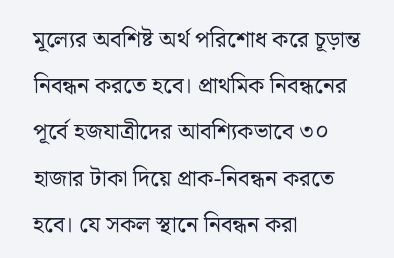মূল্যের অবশিষ্ট অর্থ পরিশোধ করে চূড়ান্ত নিবন্ধন করতে হবে। প্রাথমিক নিবন্ধনের পূর্বে হজযাত্রীদের আবশ্যিকভাবে ৩০ হাজার টাকা দিয়ে প্রাক-নিবন্ধন করতে হবে। যে সকল স্থানে নিবন্ধন করা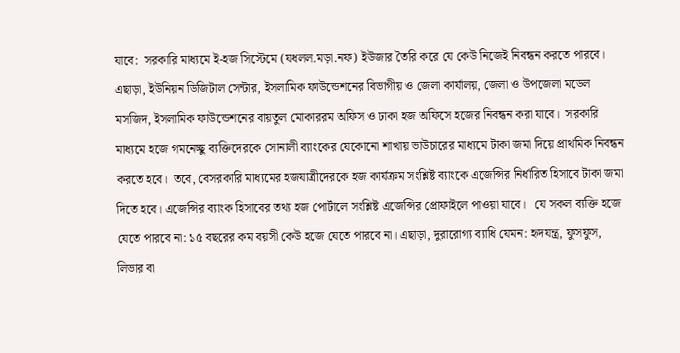যাবে:  সরকারি মাধ্যমে ই-হজ সিস্টেমে (যধলল.মড়া.নফ) ইউজার তৈরি করে যে কেউ নিজেই নিবন্ধন করতে পারবে। এছাড়া, ইউনিয়ন ডিজিটাল সেন্টার, ইসলামিক ফাউন্ডেশনের বিভাগীয় ও জেলা কার্যালয়, জেলা ও উপজেলা মডেল মসজিদ, ইসলামিক ফাউন্ডেশনের বায়তুল মোকাররম অফিস ও ঢাকা হজ অফিসে হজের নিবন্ধন করা যাবে।  সরকারি মাধ্যমে হজে গমনেচ্ছু ব্যক্তিদেরকে সোনালী ব্যাংকের যেকোনো শাখায় ভাউচারের মাধ্যমে টাকা জমা দিয়ে প্রাথমিক নিবন্ধন করতে হবে।  তবে, বেসরকারি মাধ্যমের হজযাত্রীদেরকে হজ কার্যক্রম সংশ্লিষ্ট ব্যাংকে এজেন্সির নির্ধারিত হিসাবে টাকা জমা দিতে হবে। এজেন্সির ব্যাংক হিসাবের তথ্য হজ পোর্টালে সংশ্লিষ্ট এজেন্সির প্রোফাইলে পাওয়া যাবে।   যে সকল ব্যক্তি হজে যেতে পারবে না: ১৫ বছরের কম বয়সী কেউ হজে যেতে পারবে না। এছাড়া, দুরারোগ্য ব্যাধি যেমন: হৃদযন্ত্র, ফুসফুস, লিভার বা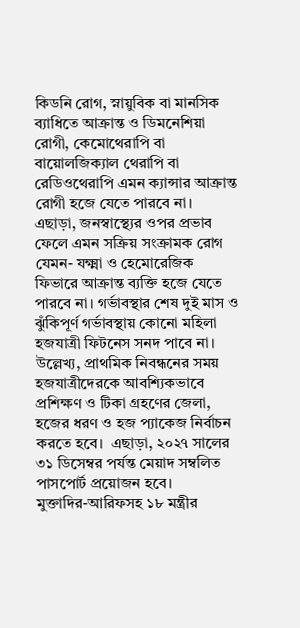কিডনি রোগ, স্নায়ুবিক বা মানসিক ব্যাধিতে আক্রান্ত ও ডিমনেশিয়া রোগী, কেমোথেরাপি বা বায়োলজিক্যাল থেরাপি বা রেডিওথেরাপি এমন ক্যান্সার আক্রান্ত রোগী হজে যেতে পারবে না।  এছাড়া, জনস্বাস্থ্যের ওপর প্রভাব ফেলে এমন সক্রিয় সংক্রামক রোগ যেমন- যক্ষ্মা ও হেমোরেজিক ফিভারে আক্রান্ত ব্যক্তি হজে যেতে পারবে না। গর্ভাবস্থার শেষ দুই মাস ও ঝুঁকিপূর্ণ গর্ভাবস্থায় কোনো মহিলা হজযাত্রী ফিটনেস সনদ পাবে না। উল্লেখ্য, প্রাথমিক নিবন্ধনের সময় হজযাত্রীদেরকে আবশ্যিকভাবে প্রশিক্ষণ ও টিকা গ্রহণের জেলা, হজের ধরণ ও হজ প্যাকেজ নির্বাচন করতে হবে।  এছাড়া, ২০২৭ সালের ৩১ ডিসেম্বর পর্যন্ত মেয়াদ সম্বলিত পাসপোর্ট প্রয়োজন হবে।
মুক্তাদির-আরিফসহ ১৮ মন্ত্রীর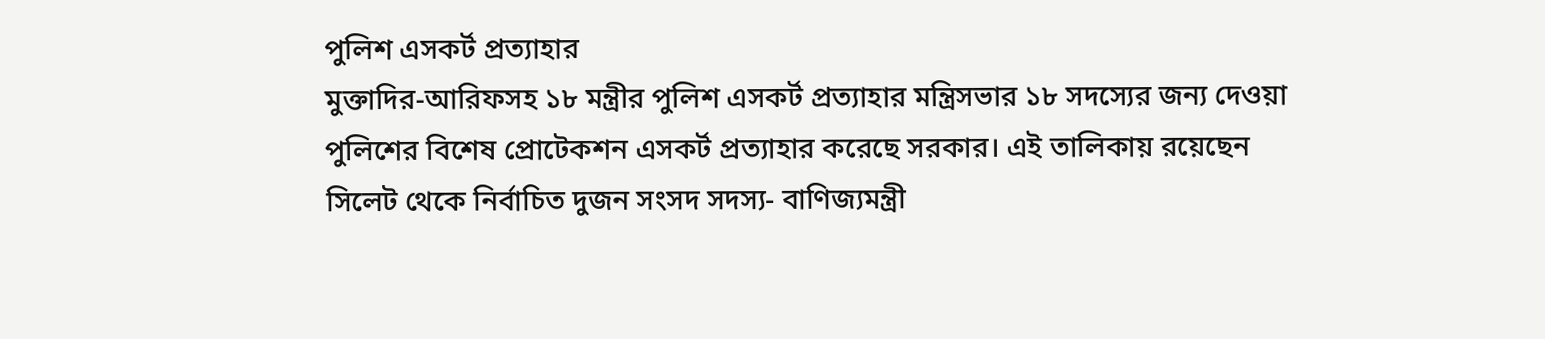পুলিশ এসকর্ট প্রত্যাহার
মুক্তাদির-আরিফসহ ১৮ মন্ত্রীর পুলিশ এসকর্ট প্রত্যাহার মন্ত্রিসভার ১৮ সদস্যের জন্য দেওয়া পুলিশের বিশেষ প্রোটেকশন এসকর্ট প্রত্যাহার করেছে সরকার। এই তালিকায় রয়েছেন সিলেট থেকে নির্বাচিত দুজন সংসদ সদস্য- বাণিজ্যমন্ত্রী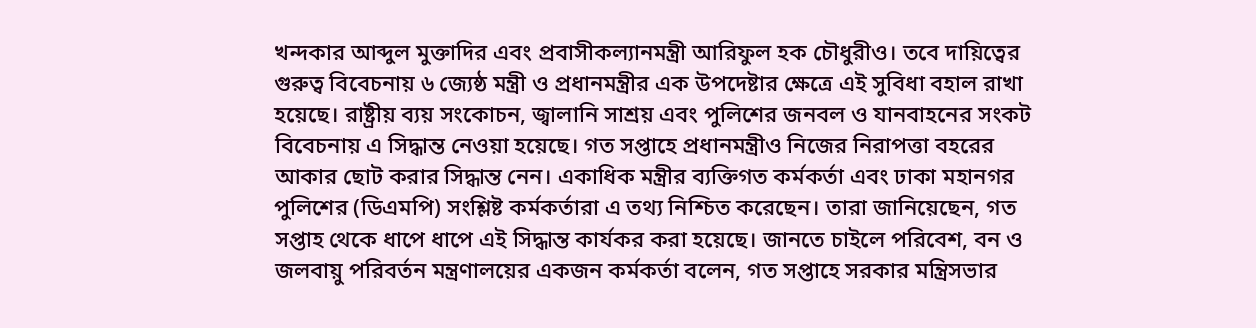খন্দকার আব্দুল মুক্তাদির এবং প্রবাসীকল্যানমন্ত্রী আরিফুল হক চৌধুরীও। তবে দায়িত্বের গুরুত্ব বিবেচনায় ৬ জ্যেষ্ঠ মন্ত্রী ও প্রধানমন্ত্রীর এক উপদেষ্টার ক্ষেত্রে এই সুবিধা বহাল রাখা হয়েছে। রাষ্ট্রীয় ব্যয় সংকোচন, জ্বালানি সাশ্রয় এবং পুলিশের জনবল ও যানবাহনের সংকট বিবেচনায় এ সিদ্ধান্ত নেওয়া হয়েছে। গত সপ্তাহে প্রধানমন্ত্রীও নিজের নিরাপত্তা বহরের আকার ছোট করার সিদ্ধান্ত নেন। একাধিক মন্ত্রীর ব্যক্তিগত কর্মকর্তা এবং ঢাকা মহানগর পুলিশের (ডিএমপি) সংশ্লিষ্ট কর্মকর্তারা এ তথ্য নিশ্চিত করেছেন। তারা জানিয়েছেন, গত সপ্তাহ থেকে ধাপে ধাপে এই সিদ্ধান্ত কার্যকর করা হয়েছে। জানতে চাইলে পরিবেশ, বন ও জলবায়ু পরিবর্তন মন্ত্রণালয়ের একজন কর্মকর্তা বলেন, গত সপ্তাহে সরকার মন্ত্রিসভার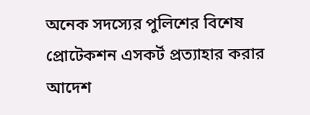অনেক সদস্যের পুলিশের বিশেষ প্রোটেকশন এসকর্ট প্রত্যাহার করার আদেশ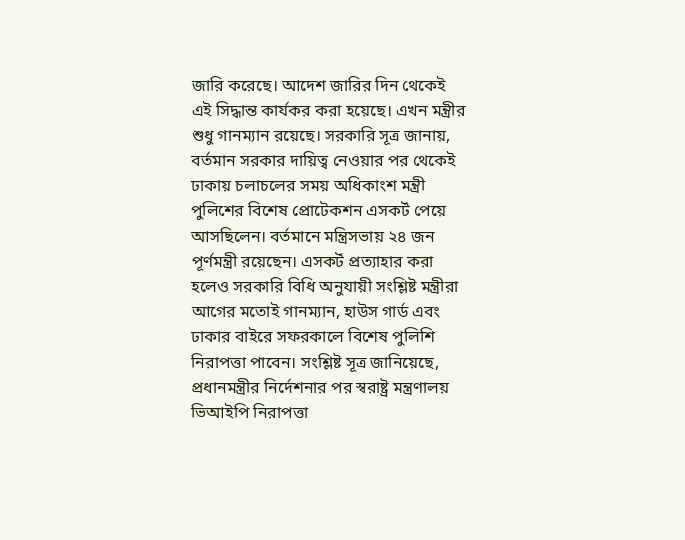জারি করেছে। আদেশ জারির দিন থেকেই এই সিদ্ধান্ত কার্যকর করা হয়েছে। এখন মন্ত্রীর শুধু গানম্যান রয়েছে। সরকারি সূত্র জানায়, বর্তমান সরকার দায়িত্ব নেওয়ার পর থেকেই ঢাকায় চলাচলের সময় অধিকাংশ মন্ত্রী পুলিশের বিশেষ প্রোটেকশন এসকর্ট পেয়ে আসছিলেন। বর্তমানে মন্ত্রিসভায় ২৪ জন পূর্ণমন্ত্রী রয়েছেন। এসকর্ট প্রত্যাহার করা হলেও সরকারি বিধি অনুযায়ী সংশ্লিষ্ট মন্ত্রীরা আগের মতোই গানম্যান, হাউস গার্ড এবং ঢাকার বাইরে সফরকালে বিশেষ পুলিশি নিরাপত্তা পাবেন। সংশ্লিষ্ট সূত্র জানিয়েছে, প্রধানমন্ত্রীর নির্দেশনার পর স্বরাষ্ট্র মন্ত্রণালয় ভিআইপি নিরাপত্তা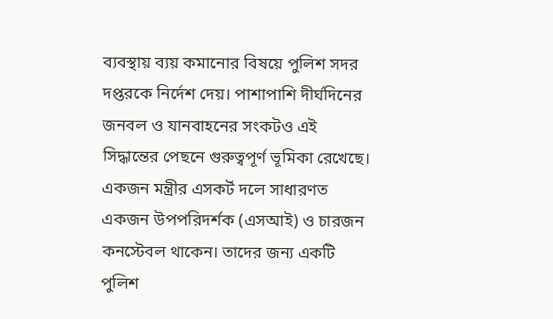ব্যবস্থায় ব্যয় কমানোর বিষয়ে পুলিশ সদর দপ্তরকে নির্দেশ দেয়। পাশাপাশি দীর্ঘদিনের জনবল ও যানবাহনের সংকটও এই সিদ্ধান্তের পেছনে গুরুত্বপূর্ণ ভূমিকা রেখেছে। একজন মন্ত্রীর এসকর্ট দলে সাধারণত একজন উপপরিদর্শক (এসআই) ও চারজন কনস্টেবল থাকেন। তাদের জন্য একটি পুলিশ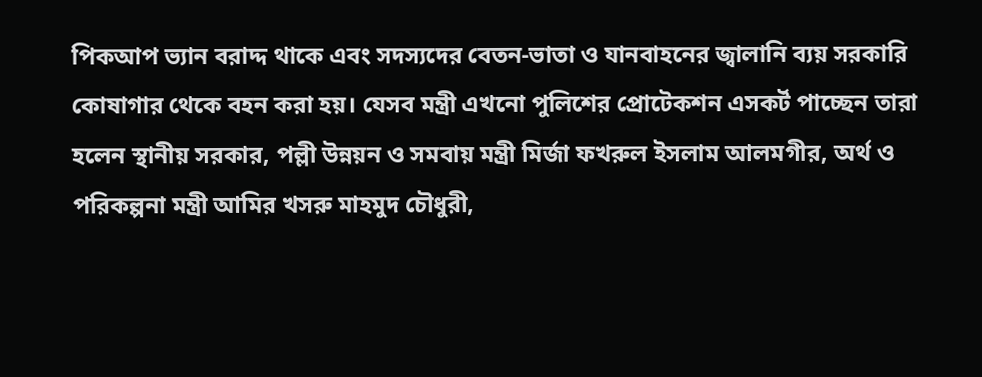পিকআপ ভ্যান বরাদ্দ থাকে এবং সদস্যদের বেতন-ভাতা ও যানবাহনের জ্বালানি ব্যয় সরকারি কোষাগার থেকে বহন করা হয়। যেসব মন্ত্রী এখনো পুলিশের প্রোটেকশন এসকর্ট পাচ্ছেন তারা হলেন স্থানীয় সরকার, পল্লী উন্নয়ন ও সমবায় মন্ত্রী মির্জা ফখরুল ইসলাম আলমগীর, অর্থ ও পরিকল্পনা মন্ত্রী আমির খসরু মাহমুদ চৌধুরী,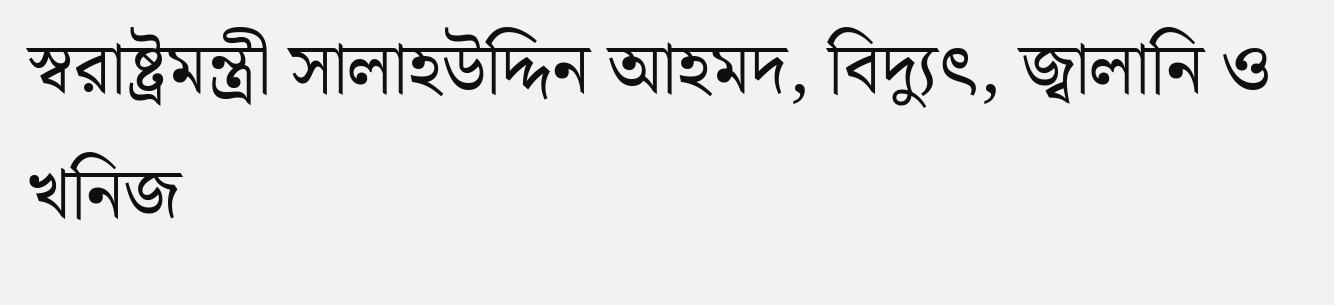স্বরাষ্ট্রমন্ত্রী সালাহউদ্দিন আহমদ, বিদ্যুৎ, জ্বালানি ও খনিজ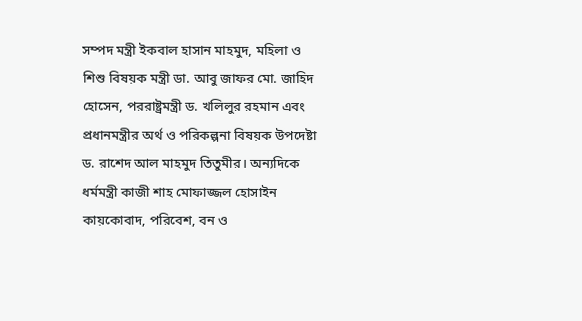সম্পদ মন্ত্রী ইকবাল হাসান মাহমুদ, মহিলা ও শিশু বিষয়ক মন্ত্রী ডা. আবু জাফর মো. জাহিদ হোসেন, পররাষ্ট্রমন্ত্রী ড. খলিলুর রহমান এবং প্রধানমন্ত্রীর অর্থ ও পরিকল্পনা বিষয়ক উপদেষ্টা ড. রাশেদ আল মাহমুদ তিতুমীর। অন্যদিকে ধর্মমন্ত্রী কাজী শাহ মোফাজ্জল হোসাইন কায়কোবাদ, পরিবেশ, বন ও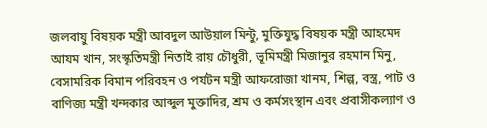জলবায়ু বিষয়ক মন্ত্রী আবদুল আউয়াল মিন্টু, মুক্তিযুদ্ধ বিষয়ক মন্ত্রী আহমেদ আযম খান, সংস্কৃতিমন্ত্রী নিতাই রায় চৌধুরী, ভূমিমন্ত্রী মিজানুর রহমান মিনু, বেসামরিক বিমান পরিবহন ও পর্যটন মন্ত্রী আফরোজা খানম, শিল্প, বস্ত্র, পাট ও বাণিজ্য মন্ত্রী খন্দকার আব্দুল মুক্তাদির, শ্রম ও কর্মসংস্থান এবং প্রবাসীকল্যাণ ও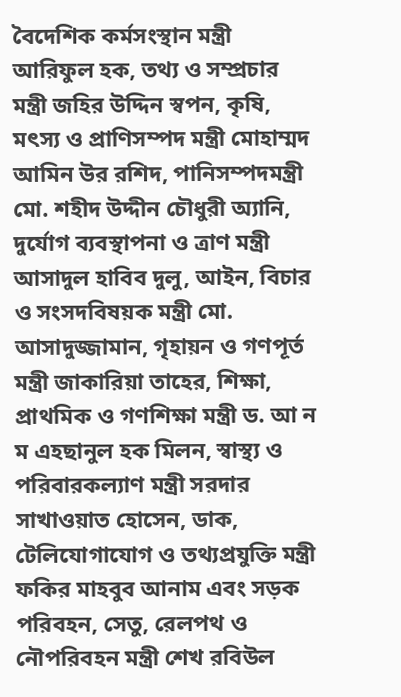বৈদেশিক কর্মসংস্থান মন্ত্রী আরিফুল হক, তথ্য ও সম্প্রচার মন্ত্রী জহির উদ্দিন স্বপন, কৃষি, মৎস্য ও প্রাণিসম্পদ মন্ত্রী মোহাম্মদ আমিন উর রশিদ, পানিসম্পদমন্ত্রী মো. শহীদ উদ্দীন চৌধুরী অ্যানি, দুর্যোগ ব্যবস্থাপনা ও ত্রাণ মন্ত্রী আসাদুল হাবিব দুলু, আইন, বিচার ও সংসদবিষয়ক মন্ত্রী মো. আসাদুজ্জামান, গৃহায়ন ও গণপূর্ত মন্ত্রী জাকারিয়া তাহের, শিক্ষা, প্রাথমিক ও গণশিক্ষা মন্ত্রী ড. আ ন ম এহছানুল হক মিলন, স্বাস্থ্য ও পরিবারকল্যাণ মন্ত্রী সরদার সাখাওয়াত হোসেন, ডাক, টেলিযোগাযোগ ও তথ্যপ্রযুক্তি মন্ত্রী ফকির মাহবুব আনাম এবং সড়ক পরিবহন, সেতু, রেলপথ ও নৌপরিবহন মন্ত্রী শেখ রবিউল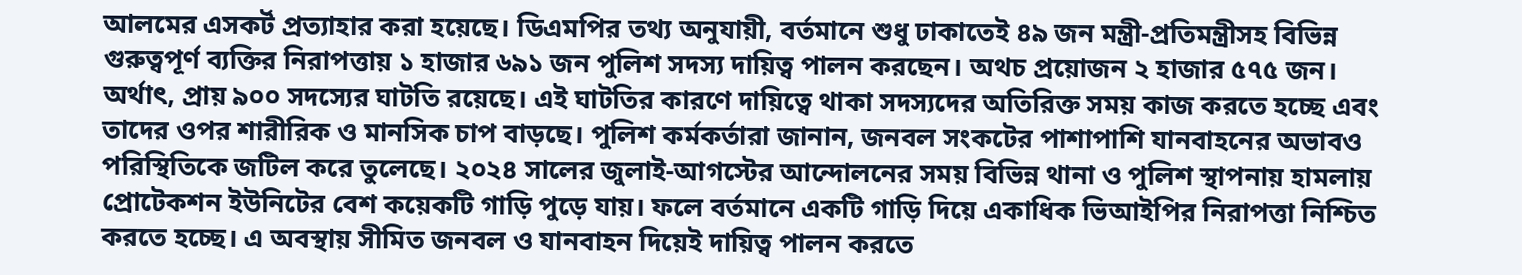আলমের এসকর্ট প্রত্যাহার করা হয়েছে। ডিএমপির তথ্য অনুযায়ী, বর্তমানে শুধু ঢাকাতেই ৪৯ জন মন্ত্রী-প্রতিমন্ত্রীসহ বিভিন্ন গুরুত্বপূর্ণ ব্যক্তির নিরাপত্তায় ১ হাজার ৬৯১ জন পুলিশ সদস্য দায়িত্ব পালন করছেন। অথচ প্রয়োজন ২ হাজার ৫৭৫ জন। অর্থাৎ, প্রায় ৯০০ সদস্যের ঘাটতি রয়েছে। এই ঘাটতির কারণে দায়িত্বে থাকা সদস্যদের অতিরিক্ত সময় কাজ করতে হচ্ছে এবং তাদের ওপর শারীরিক ও মানসিক চাপ বাড়ছে। পুলিশ কর্মকর্তারা জানান, জনবল সংকটের পাশাপাশি যানবাহনের অভাবও পরিস্থিতিকে জটিল করে তুলেছে। ২০২৪ সালের জুলাই-আগস্টের আন্দোলনের সময় বিভিন্ন থানা ও পুলিশ স্থাপনায় হামলায় প্রোটেকশন ইউনিটের বেশ কয়েকটি গাড়ি পুড়ে যায়। ফলে বর্তমানে একটি গাড়ি দিয়ে একাধিক ভিআইপির নিরাপত্তা নিশ্চিত করতে হচ্ছে। এ অবস্থায় সীমিত জনবল ও যানবাহন দিয়েই দায়িত্ব পালন করতে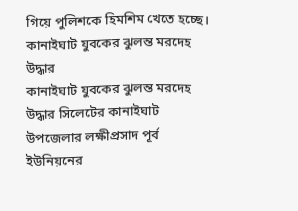গিয়ে পুলিশকে হিমশিম খেতে হচ্ছে।
কানাইঘাট যুবকের ঝুলন্ত মরদেহ উদ্ধার
কানাইঘাট যুবকের ঝুলন্ত মরদেহ উদ্ধার সিলেটের কানাইঘাট উপজেলার লক্ষীপ্রসাদ পূর্ব ইউনিয়নের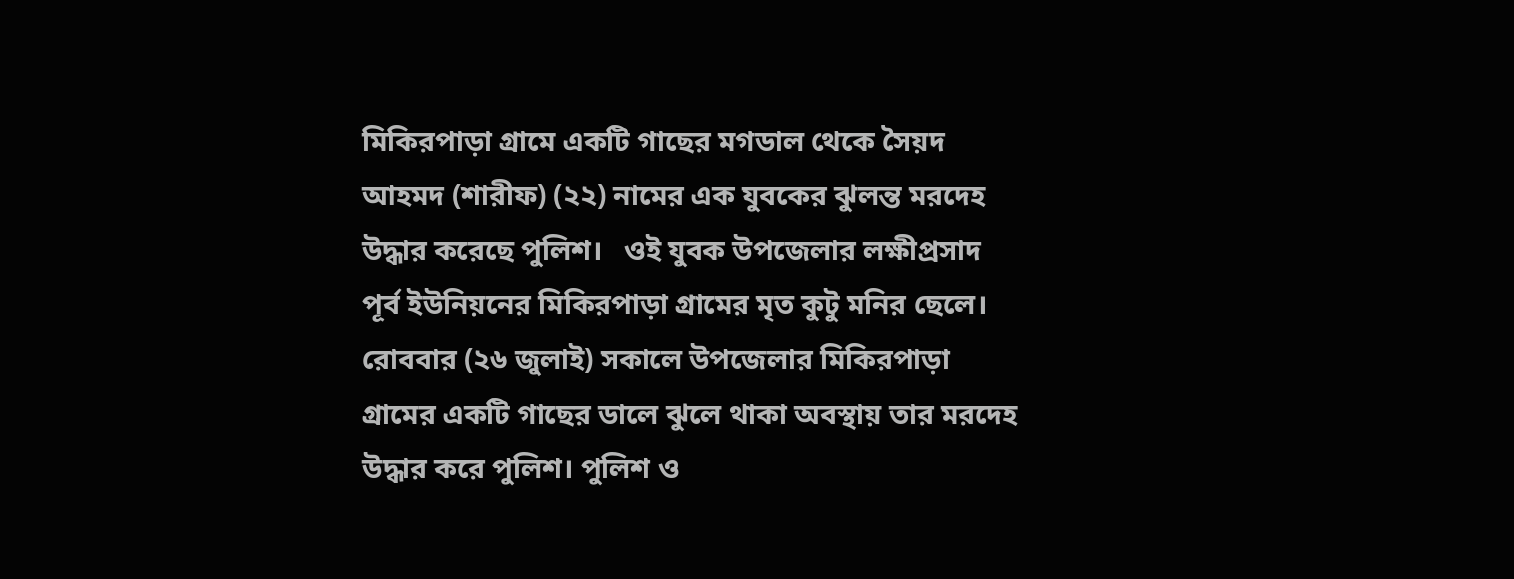মিকিরপাড়া গ্রামে একটি গাছের মগডাল থেকে সৈয়দ আহমদ (শারীফ) (২২) নামের এক যুবকের ঝুলন্ত মরদেহ উদ্ধার করেছে পুলিশ।   ওই যুবক উপজেলার লক্ষীপ্রসাদ পূর্ব ইউনিয়নের মিকিরপাড়া গ্রামের মৃত কুটু মনির ছেলে। রোববার (২৬ জুলাই) সকালে উপজেলার মিকিরপাড়া গ্রামের একটি গাছের ডালে ঝুলে থাকা অবস্থায় তার মরদেহ উদ্ধার করে পুলিশ। পুলিশ ও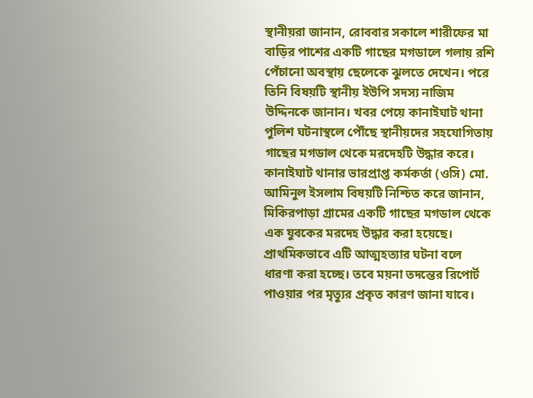স্থানীয়রা জানান, রোববার সকালে শারীফের মা বাড়ির পাশের একটি গাছের মগডালে গলায় রশি পেঁচানো অবস্থায় ছেলেকে ঝুলতে দেখেন। পরে তিনি বিষয়টি স্থানীয় ইউপি সদস্য নাজিম উদ্দিনকে জানান। খবর পেয়ে কানাইঘাট থানা পুলিশ ঘটনাস্থলে পৌঁছে স্থানীয়দের সহযোগিতায় গাছের মগডাল থেকে মরদেহটি উদ্ধার করে। কানাইঘাট থানার ভারপ্রাপ্ত কর্মকর্তা (ওসি) মো. আমিনুল ইসলাম বিষয়টি নিশ্চিত করে জানান, মিকিরপাড়া গ্রামের একটি গাছের মগডাল থেকে এক যুবকের মরদেহ উদ্ধার করা হয়েছে। প্রাথমিকভাবে এটি আত্মহত্যার ঘটনা বলে ধারণা করা হচ্ছে। তবে ময়না তদন্তের রিপোর্ট পাওয়ার পর মৃত্যুর প্রকৃত কারণ জানা যাবে।